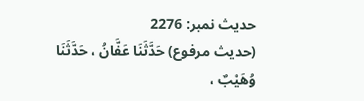حدیث نمبر: 2276
(حديث مرفوع) حَدَّثَنَا عَفَّانُ ، حَدَّثَنَا وُهَيْبٌ ،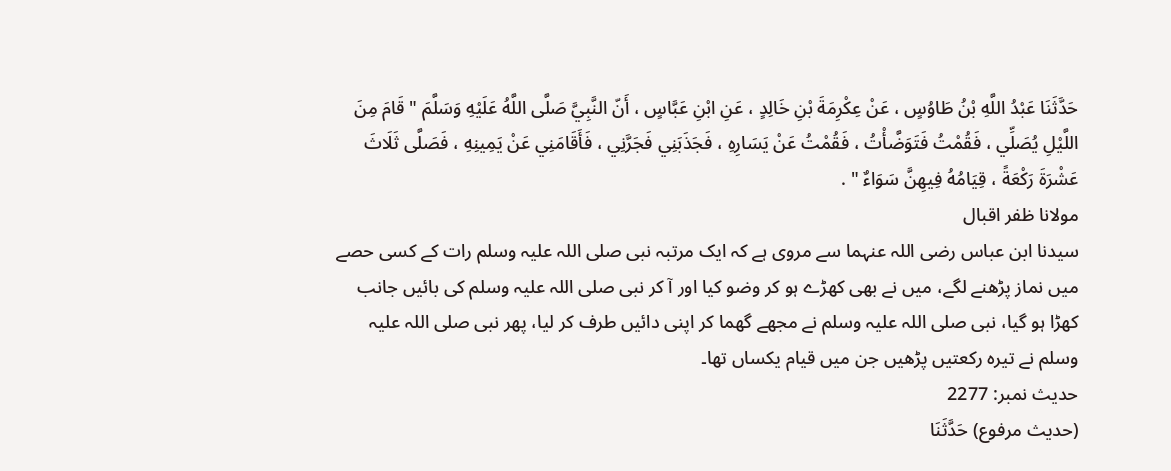حَدَّثَنَا عَبْدُ اللَّهِ بْنُ طَاوُسٍ ، عَنْ عِكْرِمَةَ بْنِ خَالِدٍ ، عَنِ ابْنِ عَبَّاسٍ ، أَنّ النَّبِيَّ صَلَّى اللَّهُ عَلَيْهِ وَسَلَّمَ " قَامَ مِنَ اللَّيْلِ يُصَلِّي ، فَقُمْتُ فَتَوَضَّأْتُ ، فَقُمْتُ عَنْ يَسَارِهِ ، فَجَذَبَنِي فَجَرَّنِي ، فَأَقَامَنِي عَنْ يَمِينِهِ ، فَصَلَّى ثَلَاثَ عَشْرَةَ رَكْعَةً ، قِيَامُهُ فِيهِنَّ سَوَاءٌ " .
مولانا ظفر اقبال
سیدنا ابن عباس رضی اللہ عنہما سے مروی ہے کہ ایک مرتبہ نبی صلی اللہ علیہ وسلم رات کے کسی حصے میں نماز پڑھنے لگے، میں نے بھی کھڑے ہو کر وضو کیا اور آ کر نبی صلی اللہ علیہ وسلم کی بائیں جانب کھڑا ہو گیا، نبی صلی اللہ علیہ وسلم نے مجھے گھما کر اپنی دائیں طرف کر لیا، پھر نبی صلی اللہ علیہ وسلم نے تیرہ رکعتیں پڑھیں جن میں قیام یکساں تھا۔
حدیث نمبر: 2277
(حديث مرفوع) حَدَّثَنَا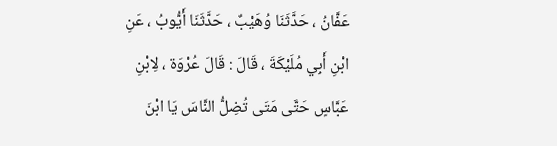عَفَّانُ ، حَدَّثَنَا وُهَيْبٌ ، حَدَّثَنَا أَيُّوبُ ، عَنِ ابْنِ أَبِي مُلَيْكَةَ ، قَالَ : قَالَ عُرْوَة ، لِابْنِ عَبَّاسٍ حَتَّى مَتَى تُضِلُّ النَّاسَ يَا ابْنَ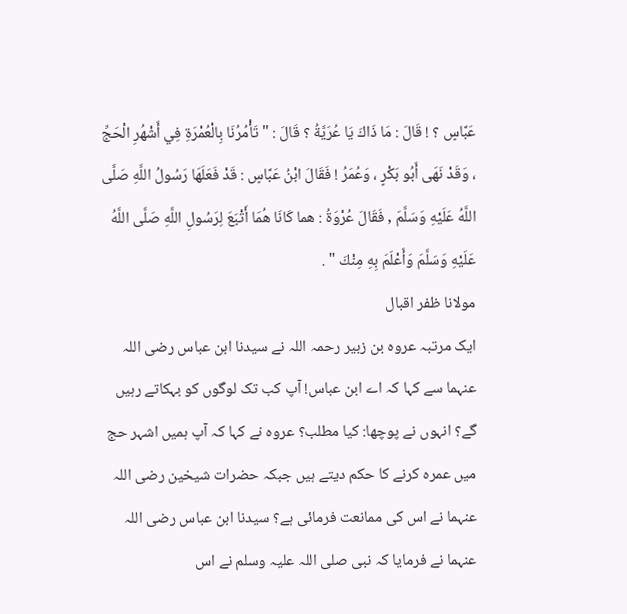عَبَّاسٍ ؟ ! قَالَ : مَا ذَاكَ يَا عُرَيَّةُ ؟ قَالَ : " تَأْمُرُنَا بِالْعُمْرَةِ فِي أَشْهُرِ الْحَجِّ ، وَقَدْ نَهَى أَبُو بَكْرٍ ، وَعُمَرُ ! فَقَالَ ابْنُ عَبَّاسٍ : قَدْ فَعَلَهَا رَسُولُ اللَّهِ صَلَّى اللَّهُ عَلَيْهِ وَسَلَّمَ , فَقَالَ عُرْوَةُ : هما كَانَا هُمَا أَتْبَعَ لِرَسُولِ اللَّهِ صَلَّى اللَّهُ عَلَيْهِ وَسَلَّمَ وَأَعْلَمَ بِهِ مِنْكَ " .
مولانا ظفر اقبال
ایک مرتبہ عروہ بن زبیر رحمہ اللہ نے سیدنا ابن عباس رضی اللہ عنہما سے کہا کہ اے ابن عباس! آپ کب تک لوگوں کو بہکاتے رہیں گے؟ انہوں نے پوچھا: کیا مطلب؟ عروہ نے کہا کہ آپ ہمیں اشہر حج میں عمرہ کرنے کا حکم دیتے ہیں جبکہ حضرات شیخین رضی اللہ عنہما نے اس کی ممانعت فرمائی ہے؟ سیدنا ابن عباس رضی اللہ عنہما نے فرمایا کہ نبی صلی اللہ علیہ وسلم نے اس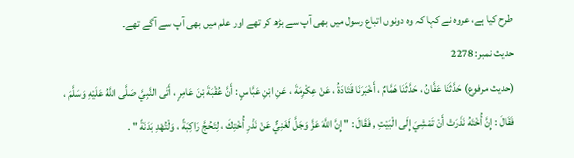طرح کیا ہے، عروہ نے کہا کہ وہ دونوں اتباع رسول میں بھی آپ سے بڑھ کر تھے اور علم میں بھی آپ سے آگے تھے۔
حدیث نمبر: 2278
(حديث مرفوع) حَدَّثَنَا عَفَّانُ ، حَدَّثَنَا هَمَّامٌ ، أَخْبَرَنَا قَتَادَةُ ، عَنْ عِكْرِمَةَ ، عَنِ ابْنِ عَبَّاسٍ : أَنَّ عُقْبَةَ بْنَ عَامِرٍ ، أَتَى النَّبِيَّ صَلَّى اللَّهُ عَلَيْهِ وَسَلَّمَ ، فَقَالَ : إِنَّ أُخْتَهُ نَذَرَتْ أَنْ تَمْشِيَ إِلَى الْبَيْتِ , فَقَالَ : " إِنَّ اللَّهَ عَزَّ وَجَلَّ لَغَنِيٌّ عَنْ نَذْرِ أُخْتِكَ ، لِتَحُجَّ رَاكِبَةً ، وَلْتُهْدِ بَدَنَةً " .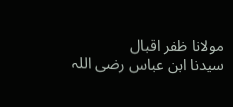مولانا ظفر اقبال
سیدنا ابن عباس رضی اللہ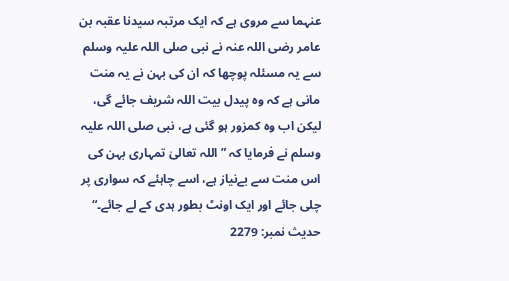عنہما سے مروی ہے کہ ایک مرتبہ سیدنا عقبہ بن عامر رضی اللہ عنہ نے نبی صلی اللہ علیہ وسلم سے یہ مسئلہ پوچھا کہ ان کی بہن نے یہ منت مانی ہے کہ وہ پیدل بیت اللہ شریف جائے گی، لیکن اب وہ کمزور ہو گئی ہے، نبی صلی اللہ علیہ وسلم نے فرمایا کہ ”اللہ تعالیٰ تمہاری بہن کی اس منت سے بےنیاز ہے، اسے چاہئے کہ سواری پر چلی جائے اور ایک اونٹ بطور ہدی کے لے جائے۔“
حدیث نمبر: 2279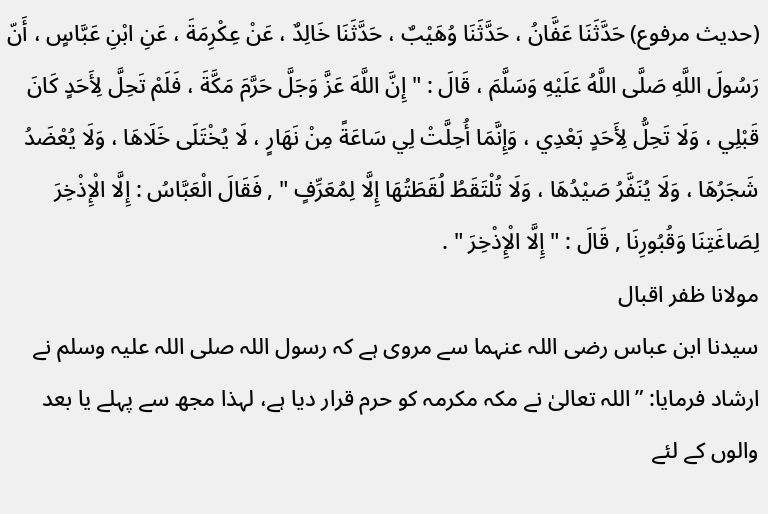(حديث مرفوع) حَدَّثَنَا عَفَّانُ ، حَدَّثَنَا وُهَيْبٌ ، حَدَّثَنَا خَالِدٌ ، عَنْ عِكْرِمَةَ ، عَنِ ابْنِ عَبَّاسٍ ، أَنّ رَسُولَ اللَّهِ صَلَّى اللَّهُ عَلَيْهِ وَسَلَّمَ ، قَالَ : " إِنَّ اللَّهَ عَزَّ وَجَلَّ حَرَّمَ مَكَّةَ ، فَلَمْ تَحِلَّ لِأَحَدٍ كَانَ قَبْلِي ، وَلَا تَحِلُّ لِأَحَدٍ بَعْدِي ، وَإِنَّمَا أُحِلَّتْ لِي سَاعَةً مِنْ نَهَارٍ ، لَا يُخْتَلَى خَلَاهَا ، وَلَا يُعْضَدُ شَجَرُهَا ، وَلَا يُنَفَّرُ صَيْدُهَا ، وَلَا تُلْتَقَطُ لُقَطَتُهَا إِلَّا لِمُعَرِّفٍ " , فَقَالَ الْعَبَّاسُ : إِلَّا الْإِذْخِرَ لِصَاغَتِنَا وَقُبُورِنَا , قَالَ : " إِلَّا الْإِذْخِرَ " .
مولانا ظفر اقبال
سیدنا ابن عباس رضی اللہ عنہما سے مروی ہے کہ رسول اللہ صلی اللہ علیہ وسلم نے ارشاد فرمایا: ”اللہ تعالیٰ نے مکہ مکرمہ کو حرم قرار دیا ہے، لہذا مجھ سے پہلے یا بعد والوں کے لئے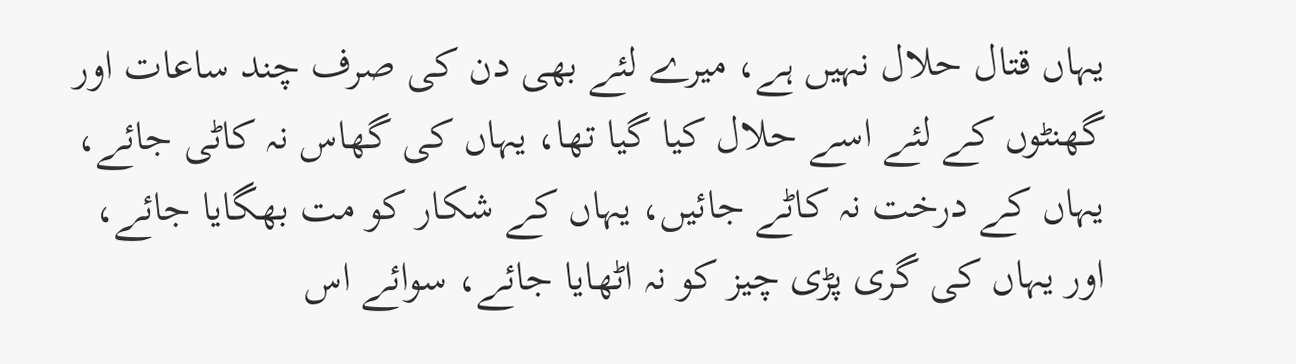یہاں قتال حلال نہیں ہے، میرے لئے بھی دن کی صرف چند ساعات اور گھنٹوں کے لئے اسے حلال کیا گیا تھا، یہاں کی گھاس نہ کاٹی جائے، یہاں کے درخت نہ کاٹے جائیں، یہاں کے شکار کو مت بھگایا جائے، اور یہاں کی گری پڑی چیز کو نہ اٹھایا جائے، سوائے اس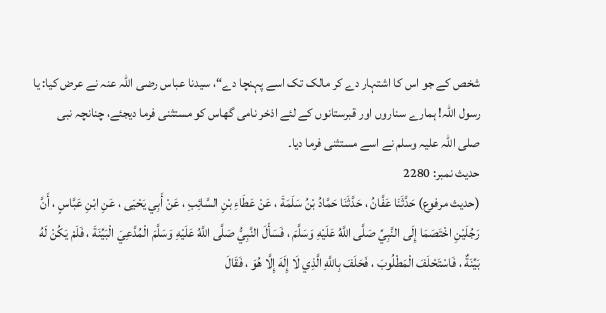شخص کے جو اس کا اشتہار دے کر مالک تک اسے پہنچا دے“، سیدنا عباس رضی اللہ عنہ نے عرض کیا: یا رسول اللہ! ہمارے سناروں اور قبرستانوں کے لئے اذخر نامی گھاس کو مستثنی فرما دیجئے، چنانچہ نبی صلی اللہ علیہ وسلم نے اسے مستثنی فرما دیا۔
حدیث نمبر: 2280
(حديث مرفوع) حَدَّثَنَا عَفَّانُ ، حَدَّثَنَا حَمَّادُ بْنُ سَلَمَةَ ، عَنْ عَطَاءِ بْنِ السَّائِبِ ، عَنْ أَبِي يَحْيَى ، عَنِ ابْنِ عَبَّاسٍ ، أَنَّ رَجُلَيْنِ اخْتَصَمَا إِلَى النَّبِيِّ صَلَّى اللَّهُ عَلَيْهِ وَسَلَّمَ ، فَسَأَلَ النَّبِيُّ صَلَّى اللَّهُ عَلَيْهِ وَسَلَّمَ الْمُدَّعِيَ الْبَيِّنَةَ ، فَلَمْ يَكُنْ لَهُ بَيِّنَةٌ ، فَاسْتَحْلَفَ الْمَطْلُوبَ ، فَحَلَفَ بِاللَّهِ الَّذِي لَا إِلَهَ إِلَّا هُوَ ، فَقَالَ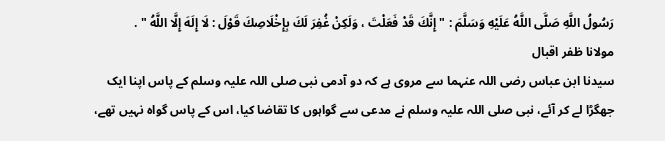رَسُولُ اللَّهِ صَلَّى اللَّهُ عَلَيْهِ وَسَلَّمَ : " إِنَّكَ قَدْ فَعَلْتَ ، وَلَكِنْ غُفِرَ لَكَ بِإِخْلَاصِكَ قَوْلَ : لَا إِلَهَ إِلَّا اللَّهُ " .
مولانا ظفر اقبال
سیدنا ابن عباس رضی اللہ عنہما سے مروی ہے کہ دو آدمی نبی صلی اللہ علیہ وسلم کے پاس اپنا ایک جھگڑا لے کر آئے، نبی صلی اللہ علیہ وسلم نے مدعی سے گواہوں کا تقاضا کیا، اس کے پاس گواہ نہیں تھے،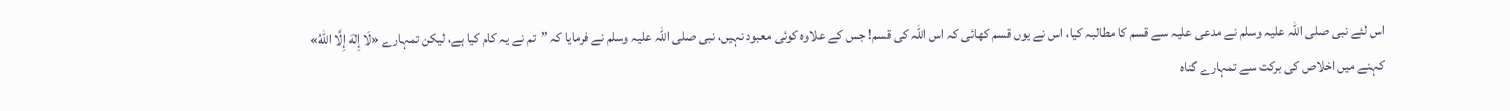اس لئے نبی صلی اللہ علیہ وسلم نے مدعی علیہ سے قسم کا مطالبہ کیا، اس نے یوں قسم کھائی کہ اس اللہ کی قسم! جس کے علاوہ کوئی معبود نہیں، نبی صلی اللہ علیہ وسلم نے فرمایا کہ ”تم نے یہ کام کیا ہے، لیکن تمہارے «لَا إِلٰهَ إِلَّا اللّٰهُ» کہنے میں اخلاص کی برکت سے تمہارے گناہ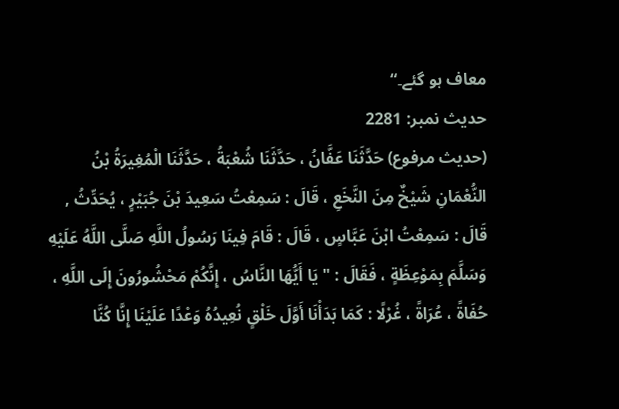معاف ہو گئے۔“
حدیث نمبر: 2281
(حديث مرفوع) حَدَّثَنَا عَفَّانُ ، حَدَّثَنَا شُعْبَةُ ، حَدَّثَنَا الْمُغِيرَةُ بْنُ النُّعْمَانِ شَيْخٌ مِنَ النَّخَعِ ، قَالَ : سَمِعْتُ سَعِيدَ بْنَ جُبَيْرٍ ، يُحَدِّثُ , قَالَ : سَمِعْتُ ابْنَ عَبَّاسٍ ، قَالَ : قَامَ فِينَا رَسُولُ اللَّهِ صَلَّى اللَّهُ عَلَيْهِ وَسَلَّمَ بِمَوْعِظَةٍ ، فَقَالَ : " يَا أَيُّهَا النَّاسُ ، إِنَّكُمْ مَحْشُورُونَ إِلَى اللَّهِ ، حُفَاةً ، عُرَاةً ، غُرْلًا : كَمَا بَدَأْنَا أَوَّلَ خَلْقٍ نُعِيدُهُ وَعْدًا عَلَيْنَا إِنَّا كُنَّا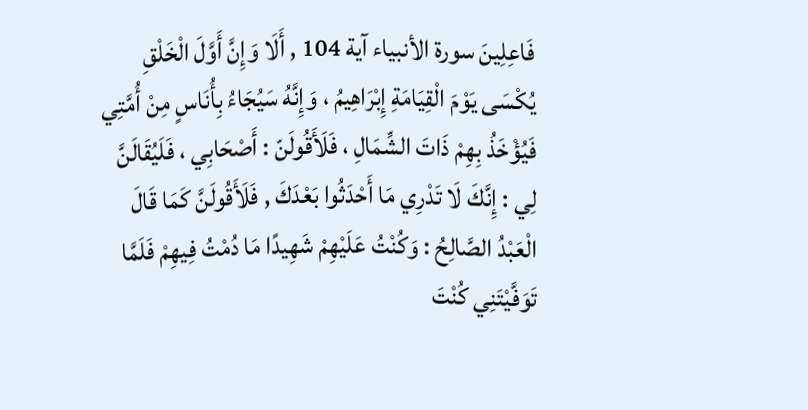فَاعِلِينَ سورة الأنبياء آية 104 , أَلَا وَإِنَّ أَوَّلَ الْخَلْقِ يُكْسَى يَوْمَ الْقِيَامَةِ إِبْرَاهِيمُ ، وَإِنَّهُ سَيُجَاءُ بِأُنَاسٍ مِنْ أُمَّتِي فَيُؤْخَذُ بِهِمْ ذَاتَ الشِّمَالِ ، فَلَأَقُولَنّ : أَصْحَابِي ، فَلَيُقَالَنَّ لِي : إِنَّكَ لَا تَدْرِي مَا أَحْدَثُوا بَعْدَكَ , فَلَأَقُولَنَّ كَمَا قَالَ الْعَبْدُ الصَّالِحُ : وَكُنْتُ عَلَيْهِمْ شَهِيدًا مَا دُمْتُ فِيهِمْ فَلَمَّا تَوَفَّيْتَنِي كُنْتَ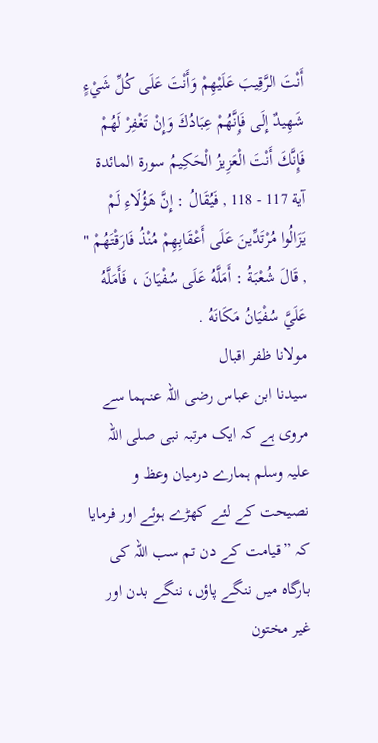أَنْتَ الرَّقِيبَ عَلَيْهِمْ وَأَنْتَ عَلَى كُلِّ شَيْءٍ شَهِيدٌ إِلَى فَإِنَّهُمْ عِبَادُكَ وَإِنْ تَغْفِرْ لَهُمْ فَإِنَّكَ أَنْتَ الْعَزِيزُ الْحَكِيمُ سورة المائدة آية 117 - 118 , فَيُقَالُ : إِنَّ هَؤُلَاءِ لَمْ يَزَالُوا مُرْتَدِّينَ عَلَى أَعْقَابِهِمْ مُنْذُ فَارَقْتَهُمْ " , قَالَ شُعْبَةُ : أَمَلَّهُ عَلَى سُفْيَانَ ، فَأَمَلَّهُ عَلَيَّ سُفْيَانُ مَكَانَهُ .
مولانا ظفر اقبال
سیدنا ابن عباس رضی اللہ عنہما سے مروی ہے کہ ایک مرتبہ نبی صلی اللہ علیہ وسلم ہمارے درمیان وعظ و نصیحت کے لئے کھڑے ہوئے اور فرمایا کہ ”قیامت کے دن تم سب اللہ کی بارگاہ میں ننگے پاؤں، ننگے بدن اور غیر مختون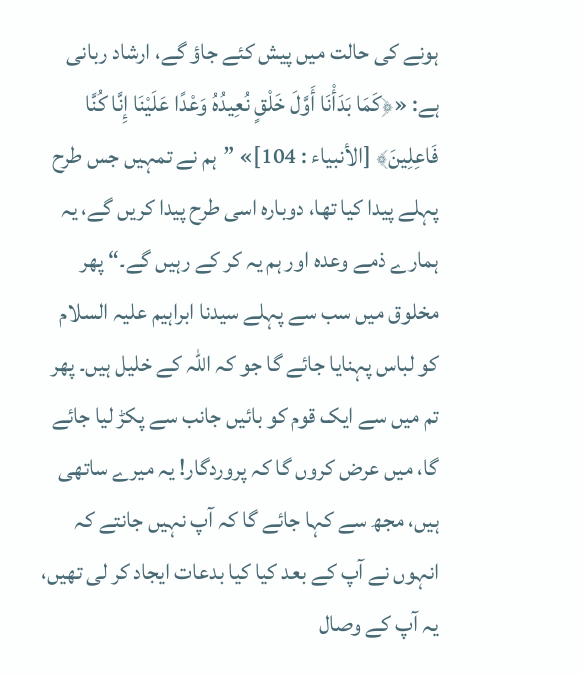ہونے کی حالت میں پیش کئے جاؤ گے، ارشاد ربانی ہے: «﴿كَمَا بَدَأْنَا أَوَّلَ خَلْقٍ نُعِيدُهُ وَعْدًا عَلَيْنَا إِنَّا كُنَّا فَاعِلِينَ﴾ [الأنبياء : 104]» ”ہم نے تمہیں جس طرح پہلے پیدا کیا تھا، دوبارہ اسی طرح پیدا کریں گے، یہ ہمارے ذمے وعدہ اور ہم یہ کر کے رہیں گے۔“ پھر مخلوق میں سب سے پہلے سیدنا ابراہیم علیہ السلام کو لباس پہنایا جائے گا جو کہ اللہ کے خلیل ہیں۔ پھر تم میں سے ایک قوم کو بائیں جانب سے پکڑ لیا جائے گا، میں عرض کروں گا کہ پروردگار! یہ میرے ساتھی ہیں، مجھ سے کہا جائے گا کہ آپ نہیں جانتے کہ انہوں نے آپ کے بعد کیا کیا بدعات ایجاد کر لی تھیں، یہ آپ کے وصال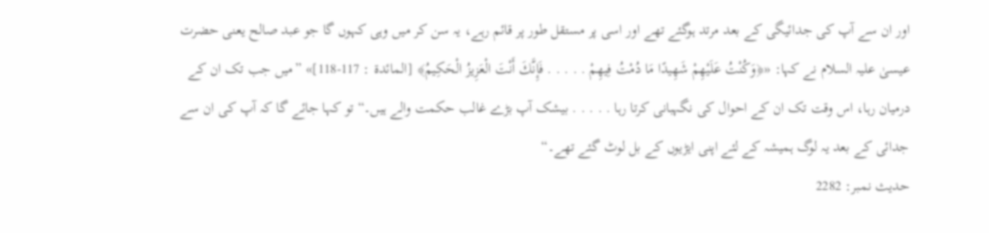اور ان سے آپ کی جدائیگی کے بعد مرتد ہوگئے تھے اور اسی پر مستقل طور پر قائم رہے، یہ سن کر میں وہی کہوں گا جو عبد صالح یعنی حضرت عیسیٰ علیہ السلام نے کہا: «﴿وَكُنْتُ عَلَيْهِمْ شَهِيدًا مَا دُمْتُ فِيهِمْ . . . . . فَإِنَّكَ أَنْتَ الْعَزِيزُ الْحَكِيمُ﴾ [المائدة : 117-118]» ”میں جب تک ان کے درمیان رہا، اس وقت تک ان کے احوال کی نگہبانی کرتا رہا . . . . . بیشک آپ بڑے غالب حکمت والے ہیں۔“ تو کہا جائے گا کہ آپ کی ان سے جدائی کے بعد یہ لوگ ہمیشہ کے لئے اپنی ایڑیوں کے بل لوٹ گئے تھے۔“
حدیث نمبر: 2282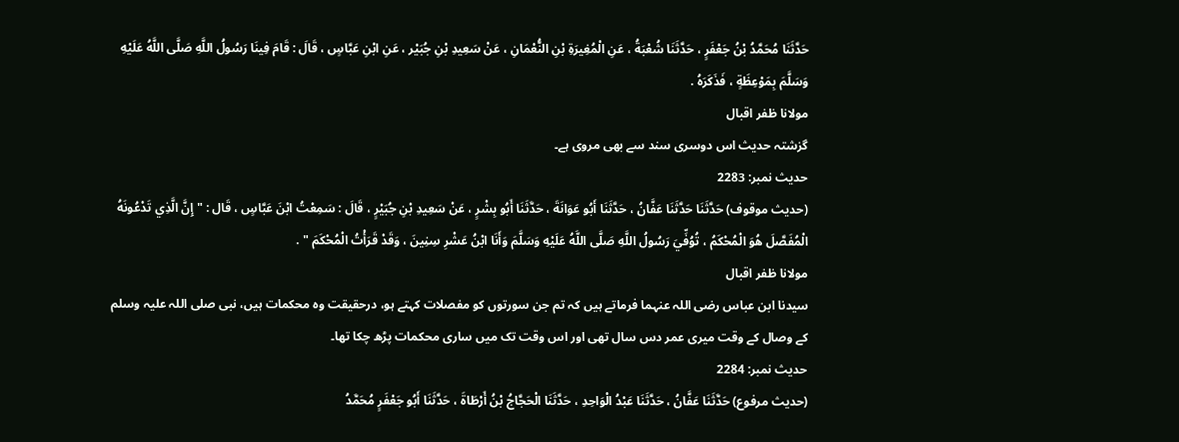حَدَّثَنَا مُحَمَّدُ بْنُ جَعْفَرٍ ، حَدَّثَنَا شُعْبَةُ ، عَنِ الْمُغِيرَةِ بْنِ النُّعْمَانِ ، عَنْ سَعِيدِ بْنِ جُبَيْر ، عَنِ ابْنِ عَبَّاسٍ ، قَالَ : قَامَ فِينَا رَسُولُ اللَّهِ صَلَّى اللَّهُ عَلَيْهِ وَسَلَّمَ بِمَوْعِظَةٍ ، فَذَكَرَهُ .
مولانا ظفر اقبال
گزشتہ حدیث اس دوسری سند سے بھی مروی ہے۔
حدیث نمبر: 2283
(حديث موقوف) حَدَّثَنَا حَدَّثَنَا عَفَّانُ ، حَدَّثَنَا أَبُو عَوَانَةَ ، حَدَّثَنَا أَبُو بِشْرٍ ، عَنْ سَعِيدِ بْنِ جُبَيْرٍ ، قَالَ : سَمِعْتُ ابْنَ عَبَّاسٍ ، قَال : " إِنَّ الَّذِي تَدْعُونَهُ الْمُفَصَّلَ هُوَ الْمُحْكَمُ ، تُوُفِّيَ رَسُولُ اللَّهِ صَلَّى اللَّهُ عَلَيْهِ وَسَلَّمَ وَأَنَا ابْنُ عَشْرِ سِنِينَ ، وَقَدْ قَرَأْتُ الْمُحْكَمَ " .
مولانا ظفر اقبال
سیدنا ابن عباس رضی اللہ عنہما فرماتے ہیں کہ تم جن سورتوں کو مفصلات کہتے ہو، درحقیقت وہ محکمات ہیں، نبی صلی اللہ علیہ وسلم کے وصال کے وقت میری عمر دس سال تھی اور اس وقت تک میں ساری محکمات پڑھ چکا تھا۔
حدیث نمبر: 2284
(حديث مرفوع) حَدَّثَنَا عَفَّانُ ، حَدَّثَنَا عَبْدُ الْوَاحِدِ ، حَدَّثَنَا الْحَجَّاجُ بْنُ أَرْطَاةَ ، حَدَّثَنَا أَبُو جَعْفَرٍ مُحَمَّدُ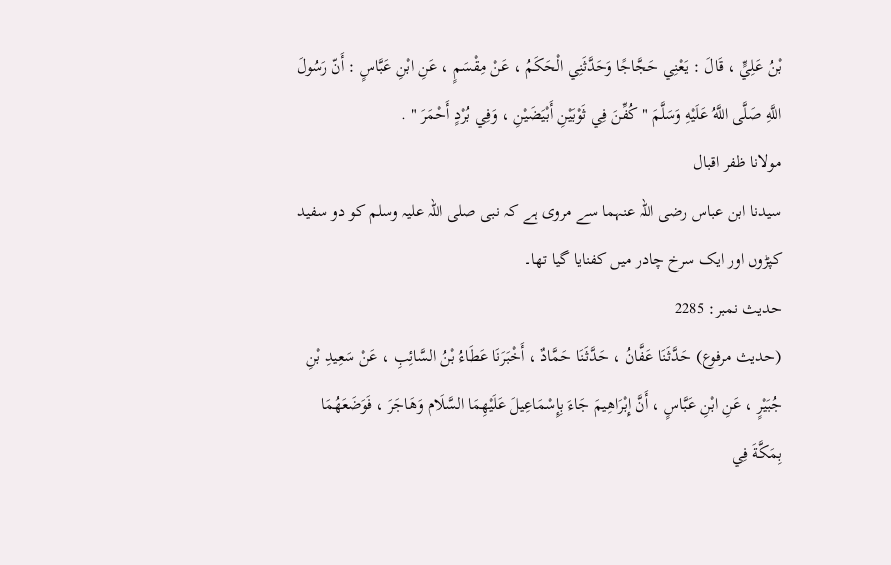بْنُ عَلِيٍّ ، قَالَ : يَعْنِي حَجَّاجًا وَحَدَّثَنِي الْحَكَمُ ، عَنْ مِقْسَمٍ ، عَنِ ابْنِ عَبَّاسٍ : أَنّ رَسُولَ اللَّهِ صَلَّى اللَّهُ عَلَيْهِ وَسَلَّمَ " كُفِّنَ فِي ثَوْبَيْنِ أَبْيَضَيْنِ ، وَفِي بُرْدٍ أَحْمَرَ " .
مولانا ظفر اقبال
سیدنا ابن عباس رضی اللہ عنہما سے مروی ہے کہ نبی صلی اللہ علیہ وسلم کو دو سفید کپڑوں اور ایک سرخ چادر میں کفنایا گیا تھا۔
حدیث نمبر: 2285
(حديث مرفوع) حَدَّثَنَا عَفَّانُ ، حَدَّثَنَا حَمَّادٌ ، أَخْبَرَنَا عَطَاءُ بْنُ السَّائِبِ ، عَنْ سَعِيدِ بْنِ جُبَيْرٍ ، عَنِ ابْنِ عَبَّاسٍ ، أَنَّ إِبْرَاهِيمَ جَاءَ بِإِسْمَاعِيلَ عَلَيْهِمَا السَّلَام وَهَاجَرَ ، فَوَضَعَهُمَا بِمَكَّةَ فِي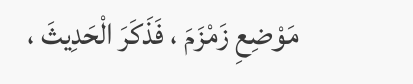مَوْضِعِ زَمْزَمَ ، فَذَكَرَ الْحَدِيثَ ،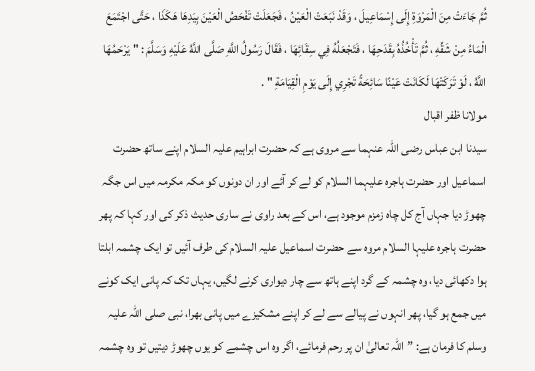ثُمَّ جَاءَتْ مِنَ الْمَرْوَةِ إِلَى إِسْمَاعِيلَ ، وَقَدْ نَبَعَتْ الْعَيْنُ ، فَجَعَلَتْ تَفْحَصُ الْعَيْنَ بِيَدِهَا هَكَذَا ، حَتَّى اجْتَمَعَ الْمَاءُ مِنْ شَقِّهِ ، ثُمَّ تَأْخُذُهُ بِقَدَحِهَا ، فَتَجْعَلُهُ فِي سِقَائِهَا ، فَقَالَ رَسُولُ اللَّهِ صَلَّى اللَّهُ عَلَيْهِ وَسَلَّمَ : " يَرْحَمُهَا اللَّهُ ، لَوْ تَرَكَتْهَا لَكَانَتْ عَيْنًا سَائِحَةً تَجْرِي إِلَى يَوْمِ الْقِيَامَةِ " .
مولانا ظفر اقبال
سیدنا ابن عباس رضی اللہ عنہما سے مروی ہے کہ حضرت ابراہیم علیہ السلام اپنے ساتھ حضرت اسماعیل اور حضرت ہاجرہ علیہما السلام کو لے کر آئے اور ان دونوں کو مکہ مکرمہ میں اس جگہ چھوڑ دیا جہاں آج کل چاہ زمزم موجود ہے، اس کے بعد راوی نے ساری حدیث ذکر کی اور کہا کہ پھر حضرت ہاجرہ علیہا السلام مروہ سے حضرت اسماعیل علیہ السلام کی طرف آئیں تو ایک چشمہ ابلتا ہوا دکھائی دیا، وہ چشمہ کے گرد اپنے ہاتھ سے چار دیواری کرنے لگیں، یہاں تک کہ پانی ایک کونے میں جمع ہو گیا، پھر انہوں نے پیالے سے لے کر اپنے مشکیزے میں پانی بھرا، نبی صلی اللہ علیہ وسلم کا فرمان ہے: ”اللہ تعالیٰ ان پر رحم فرمائے، اگر وہ اس چشمے کو یوں چھوڑ دیتیں تو وہ چشمہ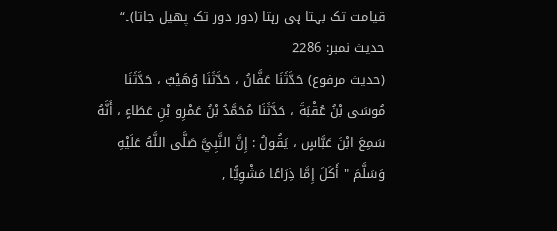قیامت تک بہتا ہی رہتا (دور دور تک پھیل جاتا)۔“
حدیث نمبر: 2286
(حديث مرفوع) حَدَّثَنَا عَفَّانُ ، حَدَّثَنَا وُهَيْبٌ ، حَدَّثَنَا مُوسَى بْنُ عُقْبَةَ ، حَدَّثَنَا مُحَمَّدُ بْنُ عَمْرِو بْنِ عَطَاءٍ ، أَنَّهُ سَمِعَ ابْنَ عَبَّاسٍ ، يَقُولُ : إِنَّ النَّبِيَّ صَلَّى اللَّهُ عَلَيْهِ وَسَلَّمَ " أَكَلَ إِمَّا ذِرَاعًا مَشْوِيًّا ,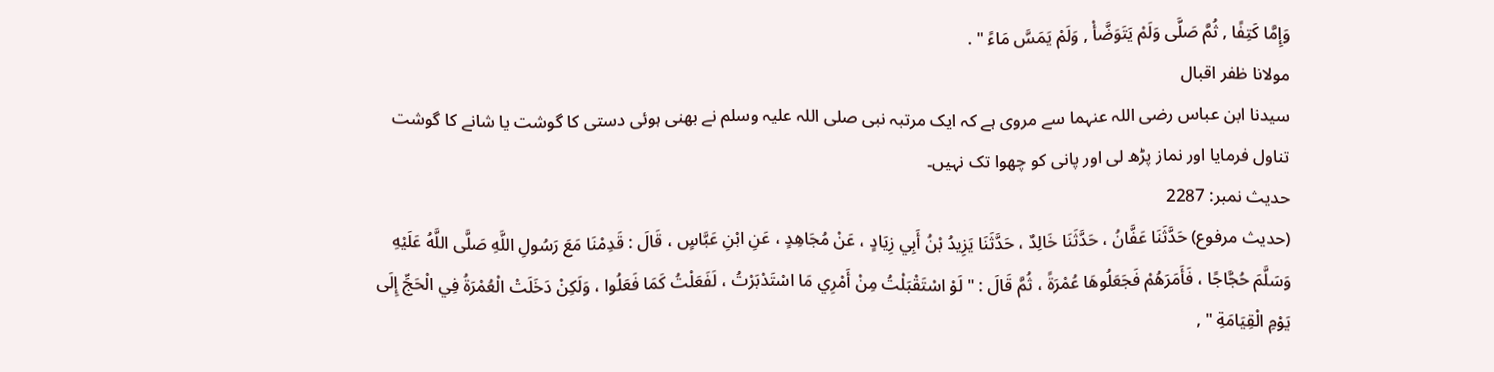وَإِمَّا كَتِفًا , ثُمَّ صَلَّى وَلَمْ يَتَوَضَّأْ , وَلَمْ يَمَسَّ مَاءً " .
مولانا ظفر اقبال
سیدنا ابن عباس رضی اللہ عنہما سے مروی ہے کہ ایک مرتبہ نبی صلی اللہ علیہ وسلم نے بھنی ہوئی دستی کا گوشت یا شانے کا گوشت تناول فرمایا اور نماز پڑھ لی اور پانی کو چھوا تک نہیں۔
حدیث نمبر: 2287
(حديث مرفوع) حَدَّثَنَا عَفَّانُ ، حَدَّثَنَا خَالِدٌ ، حَدَّثَنَا يَزِيدُ بْنُ أَبِي زِيَادٍ ، عَنْ مُجَاهِدٍ ، عَنِ ابْنِ عَبَّاسٍ ، قَالَ : قَدِمْنَا مَعَ رَسُولِ اللَّهِ صَلَّى اللَّهُ عَلَيْهِ وَسَلَّمَ حُجَّاجًا ، فَأَمَرَهُمْ فَجَعَلُوهَا عُمْرَةً ، ثُمَّ قَالَ : " لَوْ اسْتَقْبَلْتُ مِنْ أَمْرِي مَا اسْتَدْبَرْتُ ، لَفَعَلْتُ كَمَا فَعَلُوا ، وَلَكِنْ دَخَلَتْ الْعُمْرَةُ فِي الْحَجِّ إِلَى يَوْمِ الْقِيَامَةِ " ,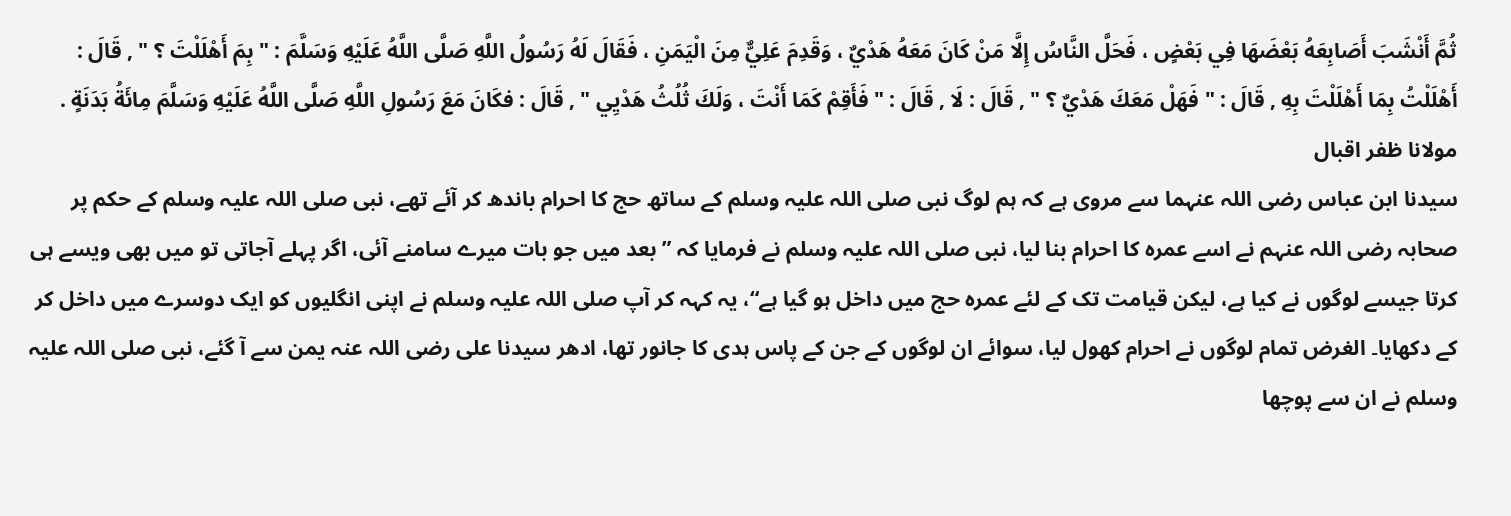ثُمَّ أَنْشَبَ أَصَابِعَهُ بَعْضَهَا فِي بَعْضٍ ، فَحَلَّ النَّاسُ إِلَّا مَنْ كَانَ مَعَهُ هَدْيٌ ، وَقَدِمَ عَلِيٌّ مِنَ الْيَمَنِ ، فَقَالَ لَهُ رَسُولُ اللَّهِ صَلَّى اللَّهُ عَلَيْهِ وَسَلَّمَ : " بِمَ أَهْلَلْتَ ؟ " , قَالَ : أَهْلَلْتُ بِمَا أَهْلَلْتَ بِهِ , قَالَ : " فَهَلْ مَعَكَ هَدْيٌ ؟ " , قَالَ : لَا , قَالَ : " فَأَقِمْ كَمَا أَنْتَ ، وَلَكَ ثُلُثُ هَدْيِي " , قَالَ : فكَانَ مَعَ رَسُولِ اللَّهِ صَلَّى اللَّهُ عَلَيْهِ وَسَلَّمَ مِائَةُ بَدَنَةٍ .
مولانا ظفر اقبال
سیدنا ابن عباس رضی اللہ عنہما سے مروی ہے کہ ہم لوگ نبی صلی اللہ علیہ وسلم کے ساتھ حج کا احرام باندھ کر آئے تھے، نبی صلی اللہ علیہ وسلم کے حکم پر صحابہ رضی اللہ عنہم نے اسے عمرہ کا احرام بنا لیا، نبی صلی اللہ علیہ وسلم نے فرمایا کہ ”بعد میں جو بات میرے سامنے آئی، اگر پہلے آجاتی تو میں بھی ویسے ہی کرتا جیسے لوگوں نے کیا ہے، لیکن قیامت تک کے لئے عمرہ حج میں داخل ہو گیا ہے“، یہ کہہ کر آپ صلی اللہ علیہ وسلم نے اپنی انگلیوں کو ایک دوسرے میں داخل کر کے دکھایا۔ الغرض تمام لوگوں نے احرام کھول لیا، سوائے ان لوگوں کے جن کے پاس ہدی کا جانور تھا، ادھر سیدنا علی رضی اللہ عنہ یمن سے آ گئے، نبی صلی اللہ علیہ وسلم نے ان سے پوچھا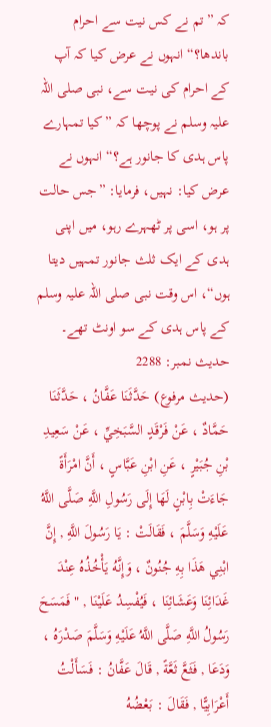کہ ”تم نے کس نیت سے احرام باندھا؟“ انہوں نے عرض کیا کہ آپ کے احرام کی نیت سے، نبی صلی اللہ علیہ وسلم نے پوچھا کہ ”کیا تمہارے پاس ہدی کا جانور ہے؟“ انہوں نے عرض کیا: نہیں، فرمایا: ”جس حالت پر ہو، اسی پر ٹھہرے رہو، میں اپنی ہدی کے ایک ثلث جانور تمہیں دیتا ہوں“، اس وقت نبی صلی اللہ علیہ وسلم کے پاس ہدی کے سو اونٹ تھے۔
حدیث نمبر: 2288
(حديث مرفوع) حَدَّثَنَا عَفَّانُ ، حَدَّثَنَا حَمَّادٌ ، عَنْ فَرْقَدٍ السَّبَخِيِّ ، عَنْ سَعِيدِ بْنِ جُبَيْرٍ ، عَنِ ابْنِ عَبَّاسٍ ، أَنَّ امْرَأَةً جَاءَتْ بِابْنٍ لَهَا إِلَى رَسُولِ اللَّهِ صَلَّى اللَّهُ عَلَيْهِ وَسَلَّمَ ، فَقَالَتْ : يَا رَسُولَ اللَّهِ , إِنَّ ابْنِي هَذَا بِهِ جُنُونٌ ، وَإِنَّهُ يَأْخُذُهُ عِنْدَ غَدَائِنَا وَعَشَائِنَا ، فَيُفْسِدُ عَلَيْنَا , " فَمَسَحَ رَسُولُ اللَّهِ صَلَّى اللَّهُ عَلَيْهِ وَسَلَّمَ صَدْرَهُ ، وَدَعَا , فَثَعَّ ثَعَّةً , قَالَ عَفَّانُ : فَسَأَلْتُ أَعْرَابِيًّا , فَقَالَ : بَعْضُهُ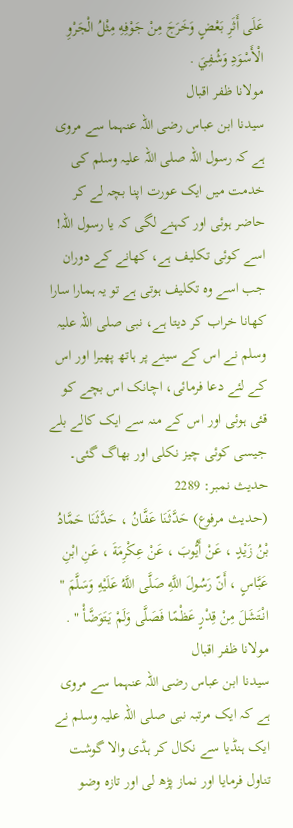عَلَى أَثَرِ بَعْضٍ وَخَرَجَ مِنْ جَوْفِهِ مِثْلُ الْجَرْوِ الْأَسْوَدِ وَشُفِيَ .
مولانا ظفر اقبال
سیدنا ابن عباس رضی اللہ عنہما سے مروی ہے کہ رسول اللہ صلی اللہ علیہ وسلم کی خدمت میں ایک عورت اپنا بچہ لے کر حاضر ہوئی اور کہنے لگی کہ یا رسول اللہ! اسے کوئی تکلیف ہے، کھانے کے دوران جب اسے وہ تکلیف ہوتی ہے تو یہ ہمارا سارا کھانا خراب کر دیتا ہے، نبی صلی اللہ علیہ وسلم نے اس کے سینے پر ہاتھ پھیرا اور اس کے لئے دعا فرمائی، اچانک اس بچے کو قئی ہوئی اور اس کے منہ سے ایک کالے بلے جیسی کوئی چیز نکلی اور بھاگ گئی۔
حدیث نمبر: 2289
(حديث مرفوع) حَدَّثَنَا عَفَّانُ ، حَدَّثَنَا حَمَّادُ بْنُ زَيْدٍ ، عَنْ أَيُّوبَ ، عَنْ عِكْرِمَةَ ، عَنِ ابْنِ عَبَّاسٍ ، أَنّ رَسُولَ اللَّهِ صَلَّى اللَّهُ عَلَيْهِ وَسَلَّمَ " انْتَشَلَ مِنْ قِدْرٍ عَظْمًا فَصَلَّى وَلَمْ يَتَوَضَّأْ " .
مولانا ظفر اقبال
سیدنا ابن عباس رضی اللہ عنہما سے مروی ہے کہ ایک مرتبہ نبی صلی اللہ علیہ وسلم نے ایک ہنڈیا سے نکال کر ہڈی والا گوشت تناول فرمایا اور نماز پڑھ لی اور تازہ وضو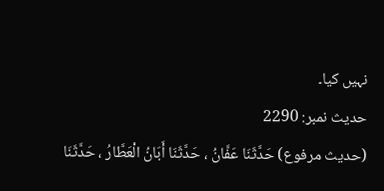نہیں کیا۔
حدیث نمبر: 2290
(حديث مرفوع) حَدَّثَنَا عَفَّانُ ، حَدَّثَنَا أَبَانُ الْعَطَّارُ ، حَدَّثَنَا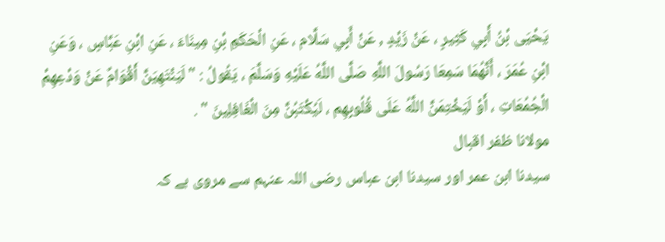يَحْيَى بْنُ أَبِي كَثِيرٍ ، عَنْ زَيْدٍ , عَنْ أَبِي سَلَّام ، عَنِ الْحَكَمِ بْنِ مِينَاءَ ، عَنِ ابْنِ عَبَّاسٍ ، وَعَنِ ابْنِ عُمَرَ ، أَنَّهُمَا سَمِعَا رَسُولَ اللَّهِ صَلَّى اللَّهُ عَلَيْهِ وَسَلَّمَ ، يَقُولُ : " لَيَنْتَهِيَنَّ أَقْوَامٌ عَنْ وَدْعِهِمْ الْجُمُعَاتِ ، أَوْ لَيَخْتِمَنَّ اللَّهُ عَلَى قُلُوبِهِم ، لَيُكْتَبُنَّ مِنَ الْغَافِلِينَ " .
مولانا ظفر اقبال
سیدنا ابن عمر اور سیدنا ابن عباس رضی اللہ عنہم سے مروی ہے کہ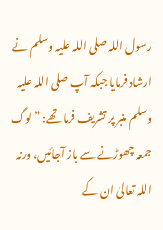رسول اللہ صلی اللہ علیہ وسلم نے ارشاد فرمایا جبکہ آپ صلی اللہ علیہ وسلم منبر پر تشریف فرما تھے: ”لوگ جمعہ چھوڑنے سے باز آجائیں، ورنہ اللہ تعالیٰ ان کے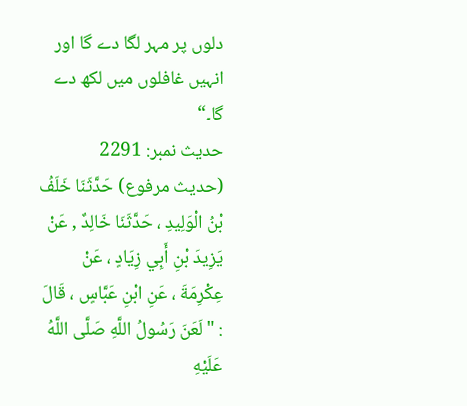دلوں پر مہر لگا دے گا اور انہیں غافلوں میں لکھ دے گا۔“
حدیث نمبر: 2291
(حديث مرفوع) حَدَّثَنَا خَلَفُ بْنُ الْوَلِيدِ ، حَدَّثَنَا خَالِدٌ , عَنْ يَزِيدَ بْنِ أَبِي زِيَادٍ ، عَنْ عِكْرِمَةَ ، عَنِ ابْنِ عَبَّاسٍ ، قَالَ : " لَعَنَ رَسُولُ اللَّهِ صَلَّى اللَّهُ عَلَيْهِ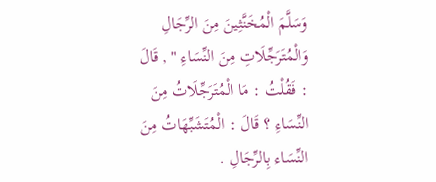وَسَلَّمَ الْمُخَنَّثِينَ مِنَ الرِّجَالِ وَالْمُتَرَجِّلَاتِ مِنَ النِّسَاءِ " , قَالَ : فَقُلْتُ : مَا الْمُتَرَجِّلَاتُ مِنَ النِّسَاءِ ؟ قَالَ : الْمُتَشَبِّهَاتُ مِنَ النِّسَاء بِالرِّجَالِ .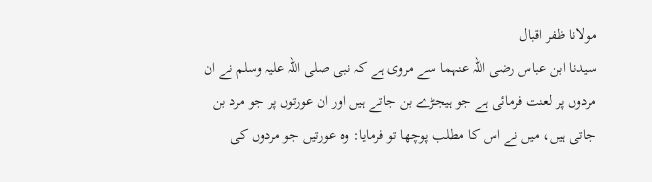مولانا ظفر اقبال
سیدنا ابن عباس رضی اللہ عنہما سے مروی ہے کہ نبی صلی اللہ علیہ وسلم نے ان مردوں پر لعنت فرمائی ہے جو ہیجڑے بن جاتے ہیں اور ان عورتوں پر جو مرد بن جاتی ہیں، میں نے اس کا مطلب پوچھا تو فرمایا: وہ عورتیں جو مردوں کی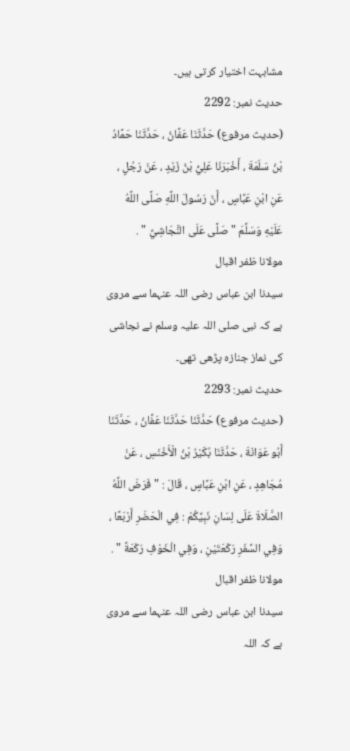مشابہت اختیار کرتی ہیں۔
حدیث نمبر: 2292
(حديث مرفوع) حَدَّثَنَا عَفَّانُ ، حَدَّثَنَا حَمَّادُ بْنُ سَلَمَةَ ، أَخْبَرَنَا عَلِيُّ بْنُ زَيْدٍ ، عَنْ رَجُلٍ ، عَنِ ابْنِ عَبَّاسٍ ، أَنّ رَسُولَ اللَّهِ صَلَّى اللَّهُ عَلَيْهِ وَسَلَّمَ " صَلَّى عَلَى النَّجَاشِيِّ " .
مولانا ظفر اقبال
سیدنا ابن عباس رضی اللہ عنہما سے مروی ہے کہ نبی صلی اللہ علیہ وسلم نے نجاشی کی نماز جنازہ پڑھی تھی۔
حدیث نمبر: 2293
(حديث مرفوع) حَدَّثَنَا حَدَّثَنَا عَفَّانُ ، حَدَّثَنَا أَبُو عَوَانَةَ ، حَدَّثَنَا بُكَيْرُ بْنُ الْأَخْنَسِ ، عَنْ مُجَاهِدٍ ، عَنِ ابْنِ عَبَّاسٍ ، قَالَ : " فَرَضَ اللَّهُ الصَّلَاةَ عَلَى لِسَانِ نَبِيِّكُمْ : فِي الْحَضَرِ أَرْبَعًا ، وَفِي السَّفَرِ رَكْعَتَيْنِ ، وَفِي الْخَوْفِ رَكْعَةً " .
مولانا ظفر اقبال
سیدنا ابن عباس رضی اللہ عنہما سے مروی ہے کہ اللہ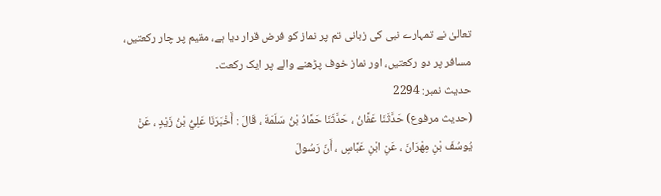تعالیٰ نے تمہارے نبی کی زبانی تم پر نماز کو فرض قرار دیا ہے، مقیم پر چار رکعتیں، مسافر پر دو رکعتیں، اور نماز خوف پڑھنے والے پر ایک رکعت۔
حدیث نمبر: 2294
(حديث مرفوع) حَدَّثَنَا عَفَّانُ ، حَدَّثَنَا حَمَّادُ بْنُ سَلَمَةَ ، قَالَ : أَخْبَرَنَا عَلِيُّ بْنُ زَيْدٍ ، عَنْ يُوسُفَ بْنِ مِهْرَانَ ، عَنِ ابْنِ عَبَّاسٍ ، أَنّ رَسُولَ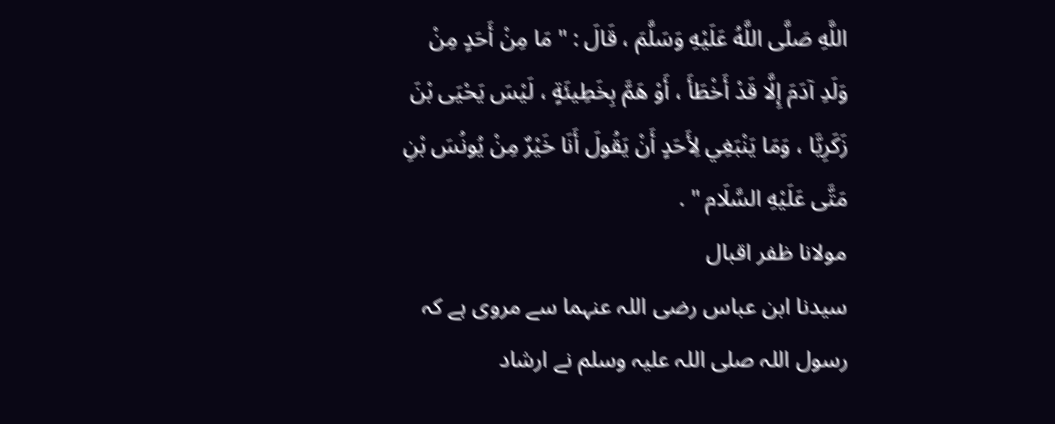اللَّهِ صَلَّى اللَّهُ عَلَيْهِ وَسَلَّمَ ، قَالَ : " مَا مِنْ أَحَدٍ مِنْ وَلَدِ آدَمَ إِلَّا قَدْ أَخْطَأَ ، أَوْ هَمَّ بِخَطِيئَةٍ ، لَيْسَ يَحْيَى بْنَ زَكَرِيَّا ، وَمَا يَنْبَغِي لِأَحَدٍ أَنْ يَقُولَ أَنَا خَيْرٌ مِنْ يُونُسَ بْنِ مَتَّى عَلَيْهِ السَّلَام " .
مولانا ظفر اقبال
سیدنا ابن عباس رضی اللہ عنہما سے مروی ہے کہ رسول اللہ صلی اللہ علیہ وسلم نے ارشاد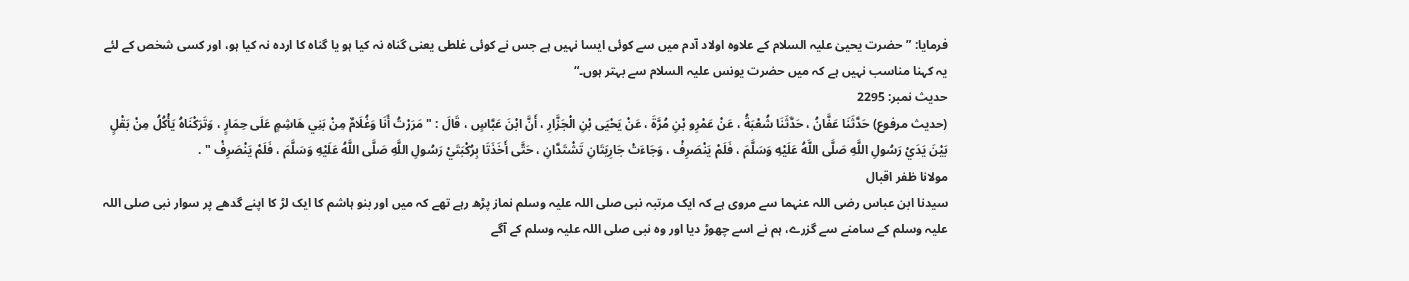فرمایا: ”حضرت یحییٰ علیہ السلام کے علاوہ اولاد آدم میں سے کوئی ایسا نہیں ہے جس نے کوئی غلطی یعنی گناہ نہ کیا ہو یا گناہ کا اردہ نہ کیا ہو، اور کسی شخص کے لئے یہ کہنا مناسب نہیں ہے کہ میں حضرت یونس علیہ السلام سے بہتر ہوں۔“
حدیث نمبر: 2295
(حديث مرفوع) حَدَّثَنَا عَفَّانُ ، حَدَّثَنَا شُعْبَةُ ، عَنْ عَمْرِو بْنِ مُرَّةَ ، عَنْ يَحْيَى بْنِ الْجَزَّارِ ، أَنَّ ابْنَ عَبَّاسٍ ، قَالَ : " مَرَرْتُ أَنَا وَغُلَامٌ مِنْ بَنِي هَاشِمٍ عَلَى حِمَارٍ ، وَتَرَكْنَاهُ يَأْكُلُ مِنْ بَقْلٍ بَيْنَ يَدَيْ رَسُولِ اللَّهِ صَلَّى اللَّهُ عَلَيْهِ وَسَلَّمَ ، فَلَمْ يَنْصَرِفْ ، وَجَاءَتْ جَارِيَتَانِ تَشْتَدَّانِ ، حَتَّى أَخَذَتَا بِرُكْبَتَيْ رَسُولِ اللَّهِ صَلَّى اللَّهُ عَلَيْهِ وَسَلَّمَ ، فَلَمْ يَنْصَرِفْ " .
مولانا ظفر اقبال
سیدنا ابن عباس رضی اللہ عنہما سے مروی ہے کہ ایک مرتبہ نبی صلی اللہ علیہ وسلم نماز پڑھ رہے تھے کہ میں اور بنو ہاشم کا ایک لڑ کا اپنے گدھے پر سوار نبی صلی اللہ علیہ وسلم کے سامنے سے گزرے، ہم نے اسے چھوڑ دیا اور وہ نبی صلی اللہ علیہ وسلم کے آگے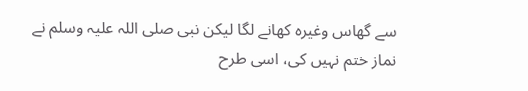سے گھاس وغیرہ کھانے لگا لیکن نبی صلی اللہ علیہ وسلم نے نماز ختم نہیں کی، اسی طرح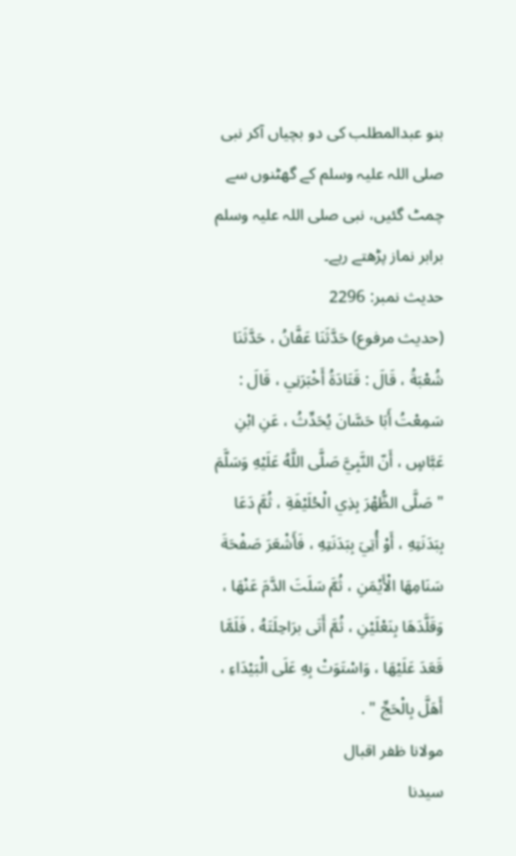بنو عبدالمطلب کی دو بچیاں آکر نبی صلی اللہ علیہ وسلم کے گھٹنوں سے چمٹ گئیں، نبی صلی اللہ علیہ وسلم برابر نماز پڑھتے رہے۔
حدیث نمبر: 2296
(حديث مرفوع) حَدَّثَنَا عَفَّانُ ، حَدَّثَنَا شُعْبَةُ ، قَالَ : قَتَادَةُ أَخْبَرَنِي ، قَالَ : سَمِعْتُ أَبَا حَسَّانَ يُحَدِّثُ ، عَنِ ابْنِ عَبَّاسٍ ، أَنّ النَّبِيَّ صَلَّى اللَّهُ عَلَيْهِ وَسَلَّمَ " صَلَّى الظُّهْرَ بِذِي الْحُلَيْفَةِ ، ثُمَّ دَعَا بِبَدَنَتِهِ ، أَوْ أُتِيَ بِبَدَنَتِهِ ، فَأَشْعَرَ صَفْحَةَ سَنَامِهَا الْأَيْمَنِ ، ثُمَّ سَلَتَ الدَّمَ عَنْهَا ، وَقَلَّدَهَا بِنَعْلَيْنِ ، ثُمَّ أَتَى برَاحِلَتَهُ ، فَلَمَّا قَعَدَ عَلَيْهَا ، وَاسْتَوَتْ بِهِ عَلَى الْبَيْدَاءِ ، أَهَلَّ بِالْحَجِّ " .
مولانا ظفر اقبال
سیدنا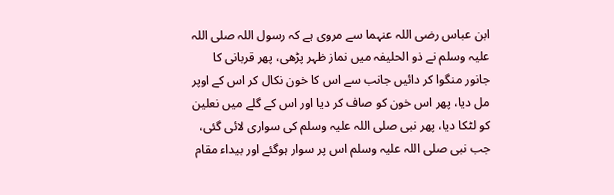ابن عباس رضی اللہ عنہما سے مروی ہے کہ رسول اللہ صلی اللہ علیہ وسلم نے ذو الحلیفہ میں نماز ظہر پڑھی، پھر قربانی کا جانور منگوا کر دائیں جانب سے اس کا خون نکال کر اس کے اوپر مل دیا، پھر اس خون کو صاف کر دیا اور اس کے گلے میں نعلین کو لٹکا دیا، پھر نبی صلی اللہ علیہ وسلم کی سواری لائی گئی، جب نبی صلی اللہ علیہ وسلم اس پر سوار ہوگئے اور بیداء مقام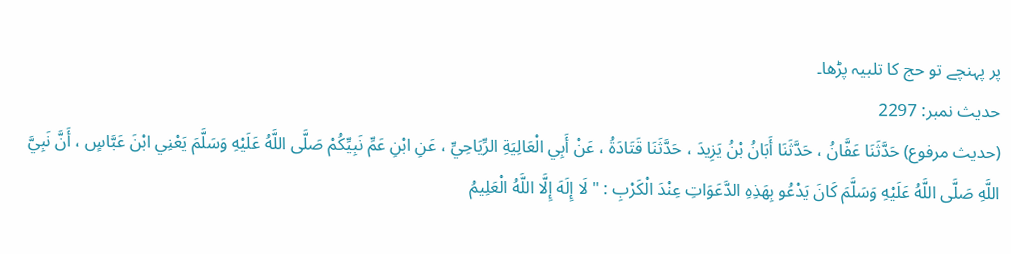پر پہنچے تو حج کا تلبیہ پڑھا۔
حدیث نمبر: 2297
(حديث مرفوع) حَدَّثَنَا عَفَّانُ ، حَدَّثَنَا أَبَانُ بْنُ يَزِيدَ ، حَدَّثَنَا قَتَادَةُ ، عَنْ أَبِي الْعَالِيَةِ الرِّيَاحِيِّ ، عَنِ ابْنِ عَمِّ نَبِيِّكُمْ صَلَّى اللَّهُ عَلَيْهِ وَسَلَّمَ يَعْنِي ابْنَ عَبَّاسٍ ، أَنَّ نَبِيَّ اللَّهِ صَلَّى اللَّهُ عَلَيْهِ وَسَلَّمَ كَانَ يَدْعُو بِهَذِهِ الدَّعَوَاتِ عِنْدَ الْكَرْبِ : " لَا إِلَهَ إِلَّا اللَّهُ الْعَلِيمُ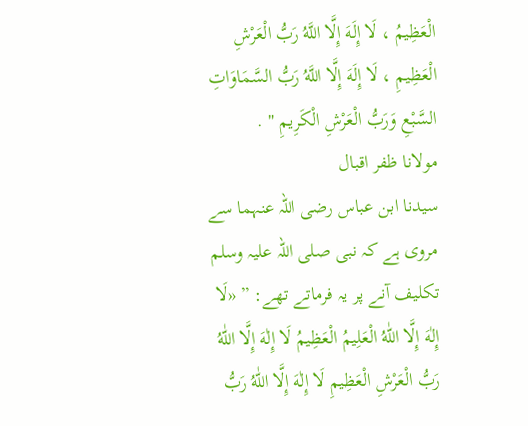الْعَظِيمُ ، لَا إِلَهَ إِلَّا اللَّهُ رَبُّ الْعَرْشِ الْعَظِيمِ ، لَا إِلَهَ إِلَّا اللَّهُ رَبُّ السَّمَاوَاتِ السَّبْعِ وَرَبُّ الْعَرْشِ الْكَرِيمِ " .
مولانا ظفر اقبال
سیدنا ابن عباس رضی اللہ عنہما سے مروی ہے کہ نبی صلی اللہ علیہ وسلم تکلیف آنے پر یہ فرماتے تھے: ” «لَا إِلٰهَ إِلَّا اللّٰهُ الْعَلِيمُ الْعَظِيمُ لَا إِلٰهَ إِلَّا اللّٰهُ رَبُّ الْعَرْشِ الْعَظِيمِ لَا إِلٰهَ إِلَّا اللّٰهُ رَبُّ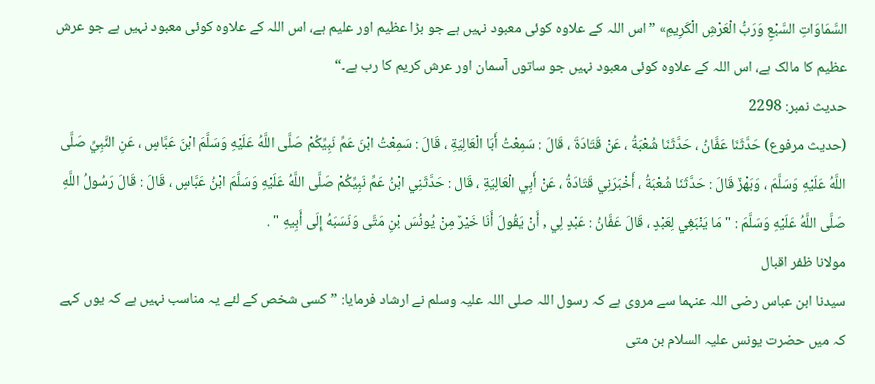السَّمَاوَاتِ السَّبْعِ وَرَبُّ الْعَرْشِ الْكَرِيمِ» ”اس اللہ کے علاوہ کوئی معبود نہیں ہے جو بڑا عظیم اور علیم ہے، اس اللہ کے علاوہ کوئی معبود نہیں ہے جو عرش عظیم کا مالک ہے، اس اللہ کے علاوہ کوئی معبود نہیں جو ساتوں آسمان اور عرش کریم کا رب ہے۔“
حدیث نمبر: 2298
(حديث مرفوع) حَدَّثَنَا عَفَّانُ ، حَدَّثَنَا شُعْبَةُ ، عَنْ قَتَادَةَ ، قَالَ : سَمِعْتُ أَبَا الْعَالِيَةِ ، قَالَ : سَمِعْتُ ابْنَ عَمِّ نَبِيِّكُمْ صَلَّى اللَّهُ عَلَيْهِ وَسَلَّمَ ابْنَ عَبَّاسٍ ، عَنِ النَّبِيِّ صَلَّى اللَّهُ عَلَيْهِ وَسَلَّمَ ، وَبَهْزٌ قَالَ : حَدَّثَنَا شُعْبَةُ ، أَخْبَرَنِي قَتَادَةُ ، عَنْ أَبِي الْعَالِيَةِ ، قَال : حَدَّثَنِي ابْنُ عَمِّ نَبِيِّكُمْ صَلَّى اللَّهُ عَلَيْهِ وَسَلَّمَ ابْنُ عَبَّاسٍ ، قَالَ : قَالَ رَسُولُ اللَّهِ صَلَّى اللَّهُ عَلَيْهِ وَسَلَّمَ : " مَا يَنْبَغِي لِعَبْدٍ ، قَالَ عَفَّانُ : عَبْدٍ لِي , أَنْ يَقُولَ أَنَا خَيْرٌ مِنْ يُونُسَ بْنِ مَتَّى وَنَسَبَهُ إِلَى أَبِيهِ " .
مولانا ظفر اقبال
سیدنا ابن عباس رضی اللہ عنہما سے مروی ہے کہ رسول اللہ صلی اللہ علیہ وسلم نے ارشاد فرمایا: ”کسی شخص کے لئے یہ مناسب نہیں ہے کہ یوں کہے کہ میں حضرت یونس علیہ السلام بن متی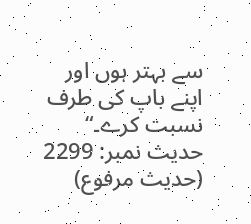سے بہتر ہوں اور اپنے باپ کی طرف نسبت کرے۔“
حدیث نمبر: 2299
(حديث مرفوع)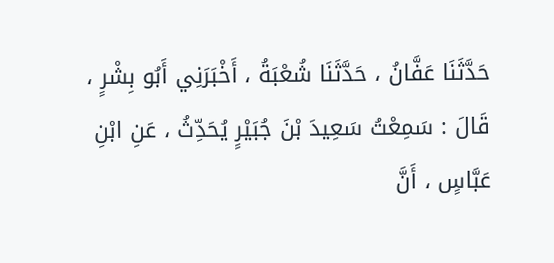حَدَّثَنَا عَفَّانُ ، حَدَّثَنَا شُعْبَةُ ، أَخْبَرَنِي أَبُو بِشْرٍ ، قَالَ : سَمِعْتُ سَعِيدَ بْنَ جُبَيْرٍ يُحَدِّثُ ، عَنِ ابْنِ عَبَّاسٍ ، أَنَّ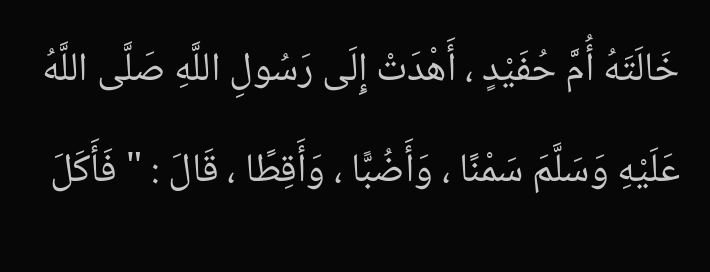خَالَتَهُ أُمَّ حُفَيْدٍ ، أَهْدَتْ إِلَى رَسُولِ اللَّهِ صَلَّى اللَّهُ عَلَيْهِ وَسَلَّمَ سَمْنًا ، وَأَضُبًّا ، وَأَقِطًا ، قَالَ : " فَأَكَلَ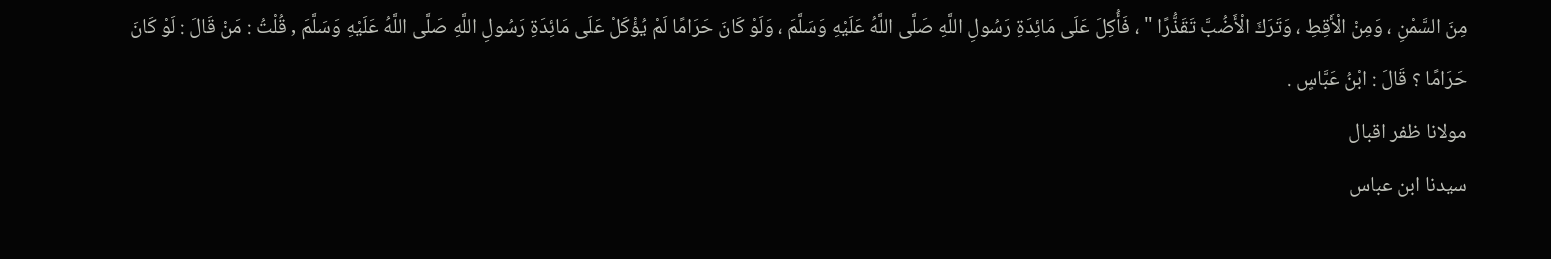مِنَ السَّمْنِ ، وَمِنْ الْأَقِطِ ، وَتَرَكَ الْأَضُبَّ تَقَذُّرًا " ، فَأُكِلَ عَلَى مَائِدَةِ رَسُولِ اللَّهِ صَلَّى اللَّهُ عَلَيْهِ وَسَلَّمَ ، وَلَوْ كَانَ حَرَامًا لَمْ يُؤْكَلْ عَلَى مَائِدَةِ رَسُولِ اللَّهِ صَلَّى اللَّهُ عَلَيْهِ وَسَلَّمَ , قُلْتُ : مَنْ قَالَ : لَوْ كَانَ حَرَامًا ؟ قَالَ : ابْنُ عَبَّاسٍ .
مولانا ظفر اقبال
سیدنا ابن عباس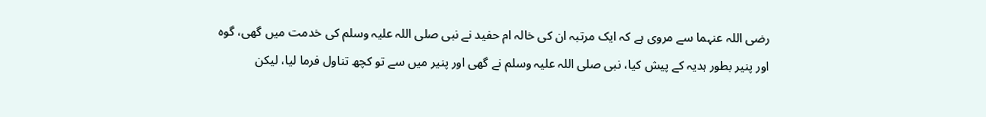رضی اللہ عنہما سے مروی ہے کہ ایک مرتبہ ان کی خالہ ام حفید نے نبی صلی اللہ علیہ وسلم کی خدمت میں گھی، گوہ اور پنیر بطور ہدیہ کے پیش کیا، نبی صلی اللہ علیہ وسلم نے گھی اور پنیر میں سے تو کچھ تناول فرما لیا، لیکن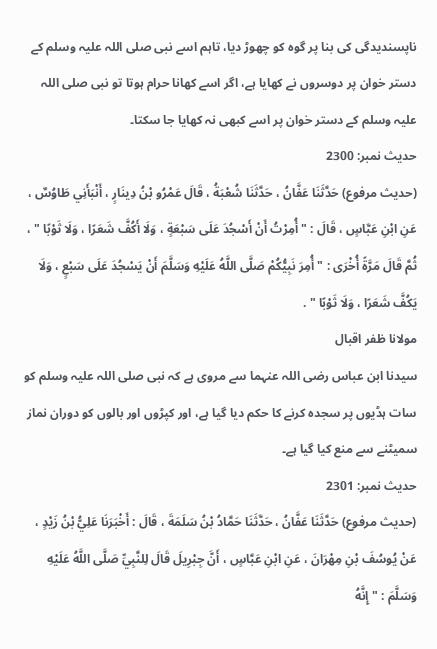ناپسندیدگی کی بنا پر گوہ کو چھوڑ دیا، تاہم اسے نبی صلی اللہ علیہ وسلم کے دستر خوان پر دوسروں نے کھایا ہے، اگر اسے کھانا حرام ہوتا تو نبی صلی اللہ علیہ وسلم کے دستر خوان پر اسے کبھی نہ کھایا جا سکتا۔
حدیث نمبر: 2300
(حديث مرفوع) حَدَّثَنَا عَفَّانُ ، حَدَّثَنَا شُعْبَةُ ، قَالَ عَمْرُو بْنُ دِينَارٍ ، أَنْبَأَنِي طَاوُسٌ ، عَنِ ابْنِ عَبَّاسٍ ، قَالَ : " أُمِرْتُ أَنْ أَسْجُدَ عَلَى سَبْعَةٍ ، وَلَا أَكُفَّ شَعَرًا ، وَلَا ثَوْبًا " ، ثُمَّ قَالَ مَرَّةً أُخْرَى : " أُمِرَ نَبِيُّكُمْ صَلَّى اللَّهُ عَلَيْهِ وَسَلَّمَ أَنْ يَسْجُدَ عَلَى سَبْعٍ ، وَلَا يَكُفَّ شَعَرًا ، وَلَا ثَوْبًا " .
مولانا ظفر اقبال
سیدنا ابن عباس رضی اللہ عنہما سے مروی ہے کہ نبی صلی اللہ علیہ وسلم کو سات ہڈیوں پر سجدہ کرنے کا حکم دیا گیا ہے، اور کپڑوں اور بالوں کو دوران نماز سمیٹنے سے منع کیا گیا ہے۔
حدیث نمبر: 2301
(حديث مرفوع) حَدَّثَنَا عَفَّانُ ، حَدَّثَنَا حَمَّادُ بْنُ سَلَمَةَ ، قَالَ : أَخْبَرَنَا عَلِيُّ بْنُ زَيْدٍ ، عَنْ يُوسُفَ بْنِ مِهْرَانَ ، عَنِ ابْنِ عَبَّاسٍ ، أَنَّ جِبْرِيلَ قَالَ لِلنَّبِيِّ صَلَّى اللَّهُ عَلَيْهِ وَسَلَّمَ : " إِنَّهُ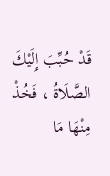قَدْ حُبِّبَ إِلَيْكَ الصَّلَاةُ ، فَخُذْ مِنْهَا مَا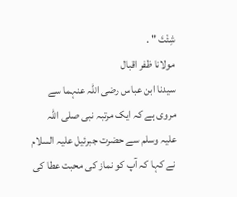شِئْتَ " .
مولانا ظفر اقبال
سیدنا ابن عباس رضی اللہ عنہما سے مروی ہے کہ ایک مرتبہ نبی صلی اللہ علیہ وسلم سے حضرت جبرئیل علیہ السلام نے کہا کہ آپ کو نماز کی محبت عطا کی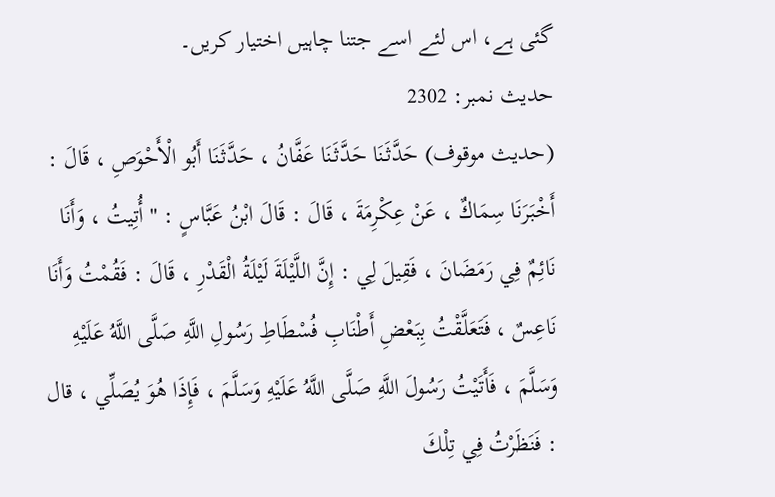گئی ہے، اس لئے اسے جتنا چاہیں اختیار کریں۔
حدیث نمبر: 2302
(حديث موقوف) حَدَّثَنَا حَدَّثَنَا عَفَّانُ ، حَدَّثَنَا أَبُو الْأَحْوَصِ ، قَالَ : أَخْبَرَنَا سِمَاكٌ ، عَنْ عِكْرِمَةَ ، قَالَ : قَالَ ابْنُ عَبَّاسٍ : " أُتِيتُ ، وَأَنَا نَائِمٌ فِي رَمَضَانَ ، فَقِيلَ لِي : إِنَّ اللَّيْلَةَ لَيْلَةُ الْقَدْرِ ، قَالَ : فَقُمْتُ وَأَنَا نَاعِسٌ ، فَتَعَلَّقْتُ بِبَعْضِ أَطْنَابِ فُسْطَاطِ رَسُولِ اللَّهِ صَلَّى اللَّهُ عَلَيْهِ وَسَلَّمَ ، فَأَتَيْتُ رَسُولَ اللَّهِ صَلَّى اللَّهُ عَلَيْهِ وَسَلَّمَ ، فَإِذَا هُوَ يُصَلِّي ، قال : فَنَظَرْتُ فِي تِلْكَ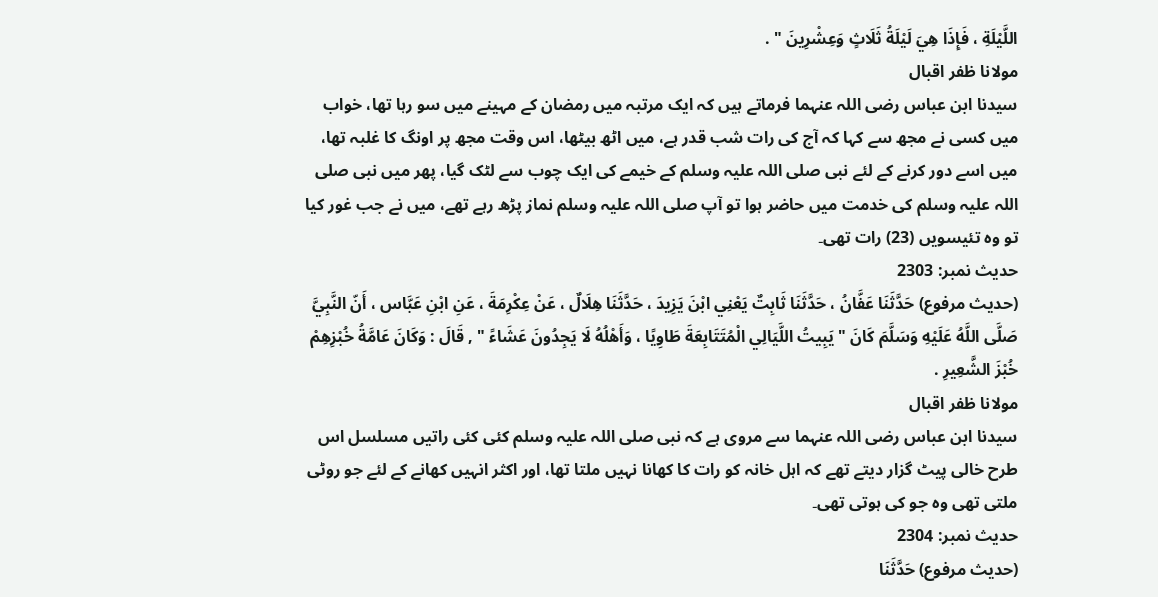اللَّيْلَةِ ، فَإِذَا هِيَ لَيْلَةُ ثَلَاثٍ وَعِشْرِينَ " .
مولانا ظفر اقبال
سیدنا ابن عباس رضی اللہ عنہما فرماتے ہیں کہ ایک مرتبہ میں رمضان کے مہینے میں سو رہا تھا، خواب میں کسی نے مجھ سے کہا کہ آج کی رات شب قدر ہے، میں اٹھ بیٹھا، اس وقت مجھ پر اونگ کا غلبہ تھا، میں اسے دور کرنے کے لئے نبی صلی اللہ علیہ وسلم کے خیمے کی ایک چوب سے لٹک گیا، پھر میں نبی صلی اللہ علیہ وسلم کی خدمت میں حاضر ہوا تو آپ صلی اللہ علیہ وسلم نماز پڑھ رہے تھے، میں نے جب غور کیا تو وہ تئیسویں (23) رات تھی۔
حدیث نمبر: 2303
(حديث مرفوع) حَدَّثَنَا عَفَّانُ ، حَدَّثَنَا ثَابِتٌ يَعْنِي ابْنَ يَزِيدَ ، حَدَّثَنَا هِلَالٌ ، عَنْ عِكْرِمَةَ ، عَنِ ابْنِ عَبَّاس ، أَنّ النَّبِيَّ صَلَّى اللَّهُ عَلَيْهِ وَسَلَّمَ كَانَ " يَبِيتُ اللَّيَالِي الْمُتَتَابِعَةَ طَاوِيًا ، وَأَهْلُهُ لَا يَجِدُونَ عَشَاءً " , قَالَ : وَكَانَ عَامَّةُ خُبْزِهِمْ خُبْزَ الشَّعِيرِ .
مولانا ظفر اقبال
سیدنا ابن عباس رضی اللہ عنہما سے مروی ہے کہ نبی صلی اللہ علیہ وسلم کئی کئی راتیں مسلسل اس طرح خالی پیٹ گزار دیتے تھے کہ اہل خانہ کو رات کا کھانا نہیں ملتا تھا، اور اکثر انہیں کھانے کے لئے جو روٹی ملتی تھی وہ جو کی ہوتی تھی۔
حدیث نمبر: 2304
(حديث مرفوع) حَدَّثَنَا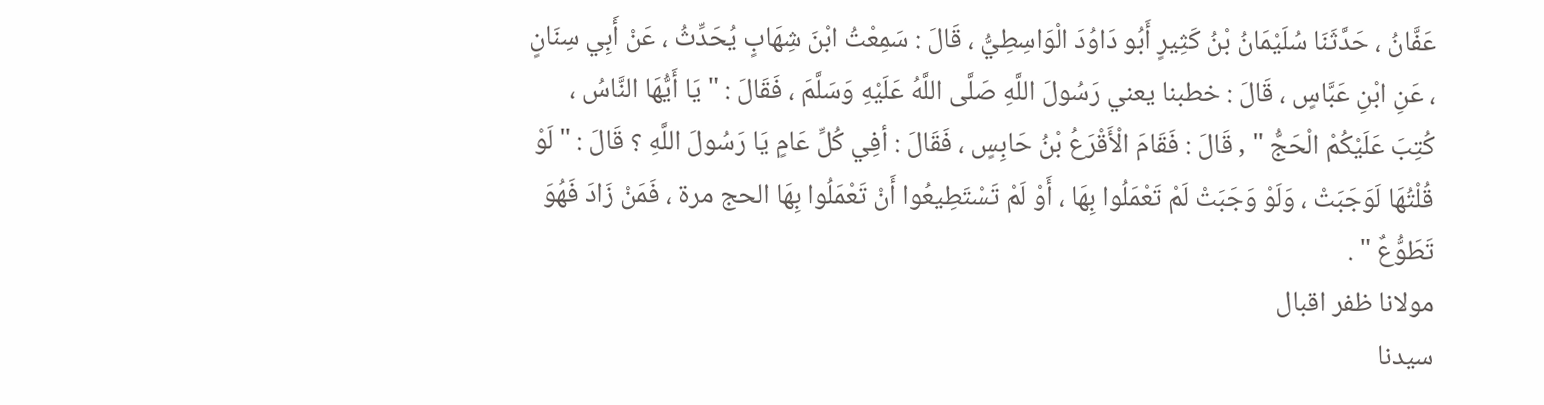عَفَّانُ ، حَدَّثَنَا سُلَيْمَانُ بْنُ كَثِيرٍ أَبُو دَاوُدَ الْوَاسِطِيُّ ، قَالَ : سَمِعْتُ ابْنَ شِهَابٍ يُحَدِّثُ ، عَنْ أَبِي سِنَانٍ ، عَنِ ابْنِ عَبَّاسٍ ، قَالَ : خطبنا يعني رَسُولَ اللَّهِ صَلَّى اللَّهُ عَلَيْهِ وَسَلَّمَ ، فَقَالَ : " يَا أَيُّهَا النَّاسُ ، كُتِبَ عَلَيْكُمْ الْحَجُّ " , قَالَ : فَقَامَ الْأَقْرَعُ بْنُ حَابِسٍ ، فَقَالَ : أفِي كُلِّ عَامٍ يَا رَسُولَ اللَّهِ ؟ قَالَ : " لَوْ قُلْتُهَا لَوَجَبَتْ ، وَلَوْ وَجَبَتْ لَمْ تَعْمَلُوا بِهَا ، أَوْ لَمْ تَسْتَطِيعُوا أَنْ تَعْمَلُوا بِهَا الحج مرة ، فَمَنْ زَادَ فَهُوَ تَطَوُّعٌ " .
مولانا ظفر اقبال
سیدنا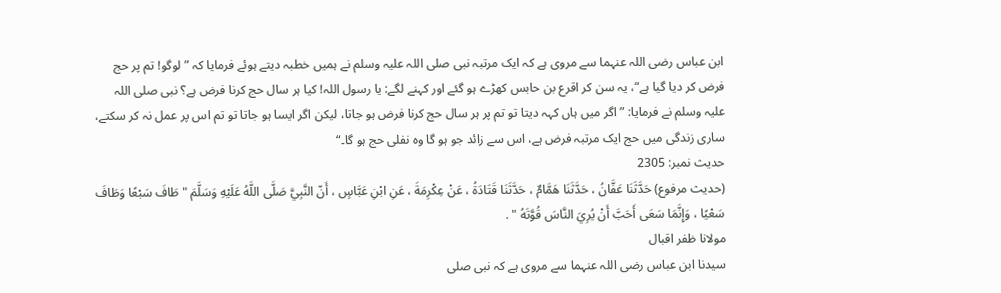ابن عباس رضی اللہ عنہما سے مروی ہے کہ ایک مرتبہ نبی صلی اللہ علیہ وسلم نے ہمیں خطبہ دیتے ہوئے فرمایا کہ ”لوگو! تم پر حج فرض کر دیا گیا ہے“، یہ سن کر اقرع بن حابس کھڑے ہو گئے اور کہنے لگے: یا رسول اللہ! کیا ہر سال حج کرنا فرض ہے؟ نبی صلی اللہ علیہ وسلم نے فرمایا: ”اگر میں ہاں کہہ دیتا تو تم پر ہر سال حج کرنا فرض ہو جاتا، لیکن اگر ایسا ہو جاتا تو تم اس پر عمل نہ کر سکتے، ساری زندگی میں حج ایک مرتبہ فرض ہے، اس سے زائد جو ہو گا وہ نفلی حج ہو گا۔“
حدیث نمبر: 2305
(حديث مرفوع) حَدَّثَنَا عَفَّانُ ، حَدَّثَنَا هَمَّامٌ ، حَدَّثَنَا قَتَادَةُ ، عَنْ عِكْرِمَةَ ، عَنِ ابْنِ عَبَّاسٍ ، أَنّ النَّبِيَّ صَلَّى اللَّهُ عَلَيْهِ وَسَلَّمَ " طَافَ سَبْعًا وَطَافَ سَعْيًا ، وَإِنَّمَا سَعَى أَحَبَّ أَنْ يُرِيَ النَّاسَ قُوَّتَهُ " .
مولانا ظفر اقبال
سیدنا ابن عباس رضی اللہ عنہما سے مروی ہے کہ نبی صلی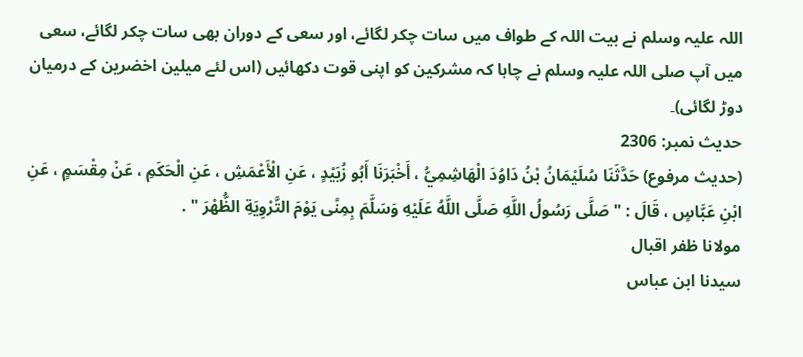اللہ علیہ وسلم نے بیت اللہ کے طواف میں سات چکر لگائے، اور سعی کے دوران بھی سات چکر لگائے، سعی میں آپ صلی اللہ علیہ وسلم نے چاہا کہ مشرکین کو اپنی قوت دکھائیں (اس لئے میلین اخضرین کے درمیان دوڑ لگائی)۔
حدیث نمبر: 2306
(حديث مرفوع) حَدَّثَنَا سُلَيْمَانُ بْنُ دَاوُدَ الْهَاشِمِيُّ ، أَخْبَرَنَا أَبُو زُبَيْدٍ ، عَنِ الْأَعْمَشِ ، عَنِ الْحَكَمِ ، عَنْ مِقْسَمٍ ، عَنِ ابْنِ عَبَّاسٍ ، قَالَ : " صَلَّى رَسُولُ اللَّهِ صَلَّى اللَّهُ عَلَيْهِ وَسَلَّمَ بِمِنًى يَوْمَ التَّرْوِيَةِ الظُّهْرَ " .
مولانا ظفر اقبال
سیدنا ابن عباس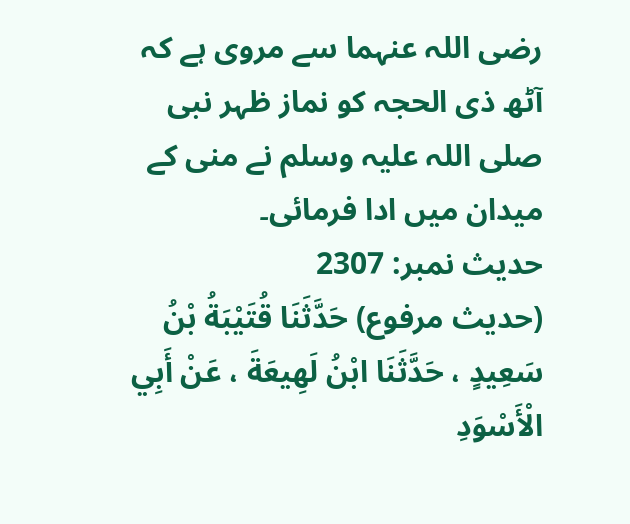رضی اللہ عنہما سے مروی ہے کہ آٹھ ذی الحجہ کو نماز ظہر نبی صلی اللہ علیہ وسلم نے منی کے میدان میں ادا فرمائی۔
حدیث نمبر: 2307
(حديث مرفوع) حَدَّثَنَا قُتَيْبَةُ بْنُ سَعِيدٍ ، حَدَّثَنَا ابْنُ لَهِيعَةَ ، عَنْ أَبِي الْأَسْوَدِ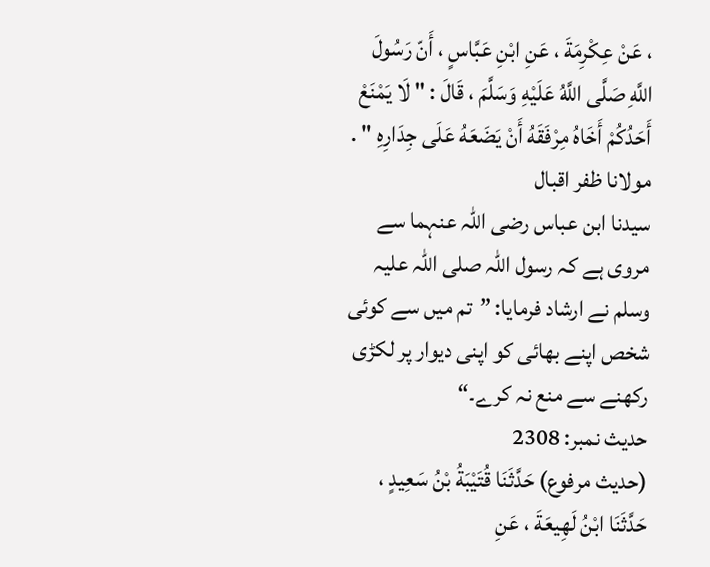، عَنْ عِكْرِمَةَ ، عَنِ ابْنِ عَبَّاسٍ ، أَنّ رَسُولَ اللَّهِ صَلَّى اللَّهُ عَلَيْهِ وَسَلَّمَ ، قَالَ : " لَا يَمْنَعْ أَحَدُكُمْ أَخَاهُ مِرْفَقَهُ أَنْ يَضَعَهُ عَلَى جِدَارِهِ " .
مولانا ظفر اقبال
سیدنا ابن عباس رضی اللہ عنہما سے مروی ہے کہ رسول اللہ صلی اللہ علیہ وسلم نے ارشاد فرمایا: ”تم میں سے کوئی شخص اپنے بھائی کو اپنی دیوار پر لکڑی رکھنے سے منع نہ کرے۔“
حدیث نمبر: 2308
(حديث مرفوع) حَدَّثَنَا قُتَيْبَةُ بْنُ سَعِيدٍ ، حَدَّثَنَا ابْنُ لَهِيعَةَ ، عَنِ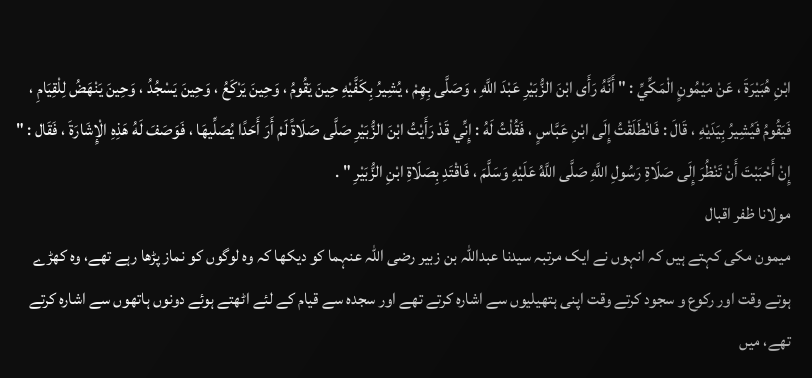ابْنِ هُبَيْرَةَ ، عَنْ مَيْمُونٍ الْمَكِّيِّ : " أَنَّهُ رَأَى ابْنَ الزُّبَيْرِ عَبْدَ اللَّهِ ، وَصَلَّى بِهِمْ ، يُشِيرُ بِكَفَّيْهِ حِينَ يَقُومُ ، وَحِينَ يَرْكَعُ ، وَحِينَ يَسْجُدُ ، وَحِينَ يَنْهَضُ لِلْقِيَامِ ، فَيَقُومُ فَيُشِيرُ بِيَدَيْهِ ، قَالَ : فَانْطَلَقْتُ إِلَى ابْنِ عَبَّاسٍ ، فَقُلْتُ لَهُ : إِنِّي قَدْ رَأَيْتُ ابْنَ الزُّبَيْرِ صَلَّى صَلَاةً لَمْ أَرَ أَحَدًا يُصَلِّيهَا ، فَوَصَفَ لَهُ هَذِهِ الْإِشَارَةَ ، فَقَال : " إِنْ أَحْبَبْتَ أَنْ تَنْظُرَ إِلَى صَلَاةِ رَسُولِ اللَّهِ صَلَّى اللَّهُ عَلَيْهِ وَسَلَّمَ ، فَاقْتَدِ بِصَلَاةِ ابْنِ الزُّبَيْرِ " .
مولانا ظفر اقبال
میمون مکی کہتے ہیں کہ انہوں نے ایک مرتبہ سیدنا عبداللہ بن زبیر رضی اللہ عنہما کو دیکھا کہ وہ لوگوں کو نماز پڑھا رہے تھے، وہ کھڑے ہوتے وقت اور رکوع و سجود کرتے وقت اپنی ہتھیلیوں سے اشارہ کرتے تھے اور سجدہ سے قیام کے لئے اٹھتے ہوئے دونوں ہاتھوں سے اشارہ کرتے تھے، میں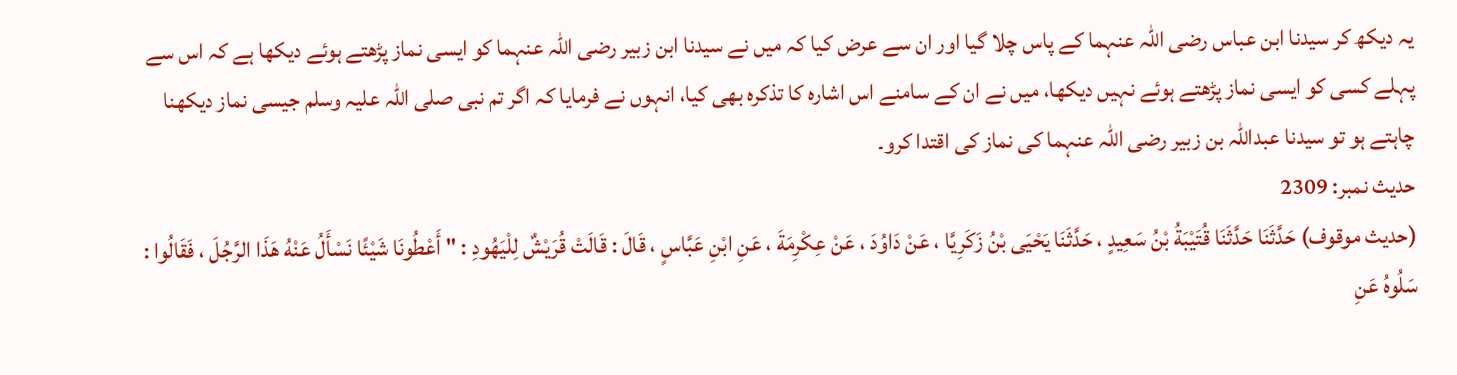یہ دیکھ کر سیدنا ابن عباس رضی اللہ عنہما کے پاس چلا گیا اور ان سے عرض کیا کہ میں نے سیدنا ابن زبیر رضی اللہ عنہما کو ایسی نماز پڑھتے ہوئے دیکھا ہے کہ اس سے پہلے کسی کو ایسی نماز پڑھتے ہوئے نہیں دیکھا، میں نے ان کے سامنے اس اشارہ کا تذکرہ بھی کیا، انہوں نے فرمایا کہ اگر تم نبی صلی اللہ علیہ وسلم جیسی نماز دیکھنا چاہتے ہو تو سیدنا عبداللہ بن زبیر رضی اللہ عنہما کی نماز کی اقتدا کرو۔
حدیث نمبر: 2309
(حديث موقوف) حَدَّثَنَا حَدَّثَنَا قُتَيْبَةُ بْنُ سَعِيدٍ ، حَدَّثَنَا يَحْيَى بْنُ زَكَرِيَّا ، عَنْ دَاوُدَ ، عَنْ عِكْرِمَةَ ، عَنِ ابْنِ عَبَّاسٍ ، قَالَ : قَالَتْ قُرَيْشٌ لِلْيَهُودِ : " أَعْطُونَا شَيْئًا نَسْأَلُ عَنْهُ هَذَا الرَّجُلَ ، فَقَالُوا : سَلُوهُ عَنِ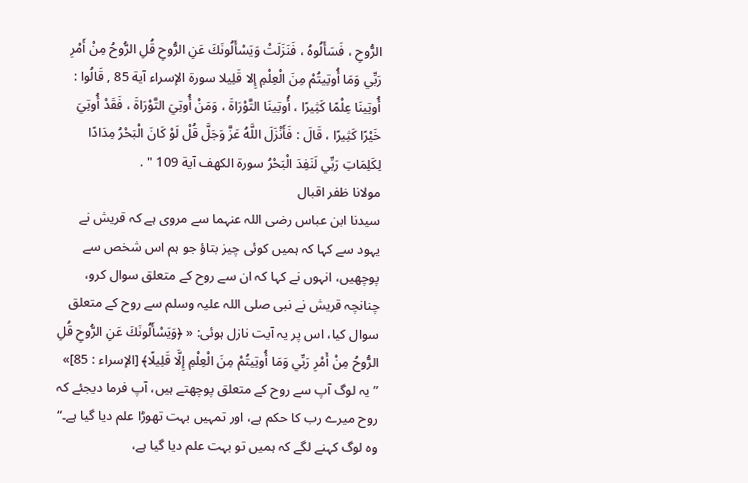الرُّوحِ ، فَسَأَلُوهُ ، فَنَزَلَتْ وَيَسْأَلُونَكَ عَنِ الرُّوحِ قُلِ الرُّوحُ مِنْ أَمْرِ رَبِّي وَمَا أُوتِيتُمْ مِنَ الْعِلْمِ إِلا قَلِيلا سورة الإسراء آية 85 , قَالُوا : أُوتِينَا عِلْمًا كَثِيرًا ، أُوتِينَا التَّوْرَاةَ ، وَمَنْ أُوتِيَ التَّوْرَاةَ ، فَقَدْ أُوتِيَ خَيْرًا كَثِيرًا ، قَالَ : فَأَنْزَلَ اللَّهُ عَزَّ وَجَلَّ قُلْ لَوْ كَانَ الْبَحْرُ مِدَادًا لِكَلِمَاتِ رَبِّي لَنَفِدَ الْبَحْرُ سورة الكهف آية 109 " .
مولانا ظفر اقبال
سیدنا ابن عباس رضی اللہ عنہما سے مروی ہے کہ قریش نے یہود سے کہا کہ ہمیں کوئی چیز بتاؤ جو ہم اس شخص سے پوچھیں، انہوں نے کہا کہ ان سے روح کے متعلق سوال کرو، چنانچہ قریش نے نبی صلی اللہ علیہ وسلم سے روح کے متعلق سوال کیا، اس پر یہ آیت نازل ہوئی: « ﴿وَيَسْأَلُونَكَ عَنِ الرُّوحِ قُلِ الرُّوحُ مِنْ أَمْرِ رَبِّي وَمَا أُوتِيتُمْ مِنَ الْعِلْمِ إِلَّا قَلِيلًا﴾ [الإسراء : 85]» ”یہ لوگ آپ سے روح کے متعلق پوچھتے ہیں، آپ فرما دیجئے کہ روح میرے رب کا حکم ہے، اور تمہیں بہت تھوڑا علم دیا گیا ہے۔“ وہ لوگ کہنے لگے کہ ہمیں تو بہت علم دیا گیا ہے،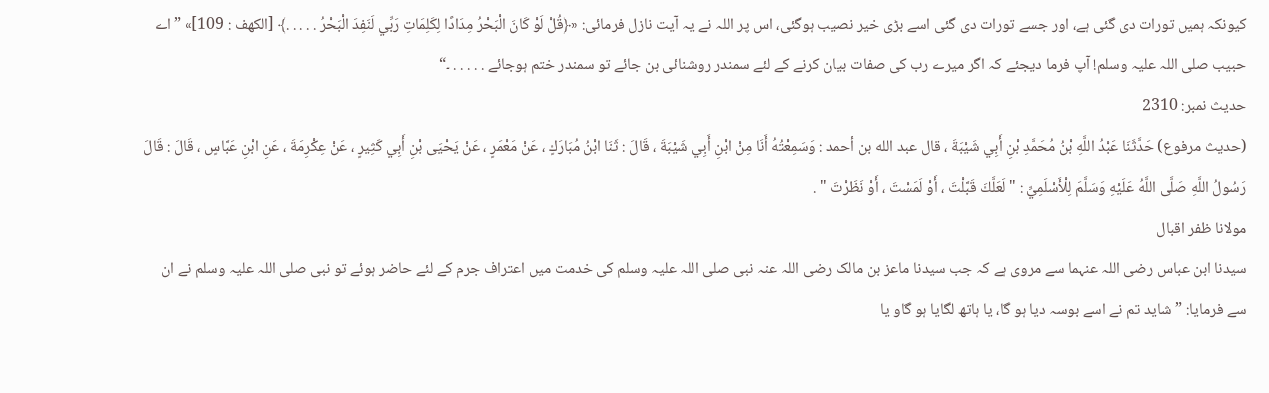کیونکہ ہمیں تورات دی گئی ہے، اور جسے تورات دی گئی اسے بڑی خیر نصیب ہوگئی، اس پر اللہ نے یہ آیت نازل فرمائی: «﴿قُلْ لَوْ كَانَ الْبَحْرُ مِدَادًا لِكَلِمَاتِ رَبِّي لَنَفِدَ الْبَحْرُ . . . . .﴾ [الكهف : 109]» ”اے حبیب صلی اللہ علیہ وسلم! آپ فرما دیجئے کہ اگر میرے رب کی صفات بیان کرنے کے لئے سمندر روشنائی بن جائے تو سمندر ختم ہوجائے . . . . . ۔“
حدیث نمبر: 2310
(حديث مرفوع) حَدَّثَنَا عَبْدُ اللَّهِ بْنُ مُحَمَّدِ بْنِ أَبِي شَيْبَةَ ، قال عبد الله بن أحمد : وَسَمِعْتُهُ أَنَا مِنْ ابْنِ أَبِي شَيْبَةَ ، قَالَ : ثَنَا ابْنُ مُبَارَكٍ ، عَنْ مَعْمَرٍ ، عَنْ يَحْيَى بْنِ أَبِي كَثِيرٍ ، عَنْ عِكْرِمَةَ ، عَنِ ابْنِ عَبَّاسٍ ، قَالَ : قَالَ رَسُولُ اللَّهِ صَلَّى اللَّهُ عَلَيْهِ وَسَلَّمَ لِلْأَسْلَمِيِّ : " لَعَلَّكَ قَبَّلْتَ ، أَوْ لَمَسْتَ ، أَوْ نَظَرْتَ " .
مولانا ظفر اقبال
سیدنا ابن عباس رضی اللہ عنہما سے مروی ہے کہ جب سیدنا ماعز بن مالک رضی اللہ عنہ نبی صلی اللہ علیہ وسلم کی خدمت میں اعتراف جرم کے لئے حاضر ہوئے تو نبی صلی اللہ علیہ وسلم نے ان سے فرمایا: ”شاید تم نے اسے بوسہ دیا ہو گا، یا ہاتھ لگایا ہو گاو یا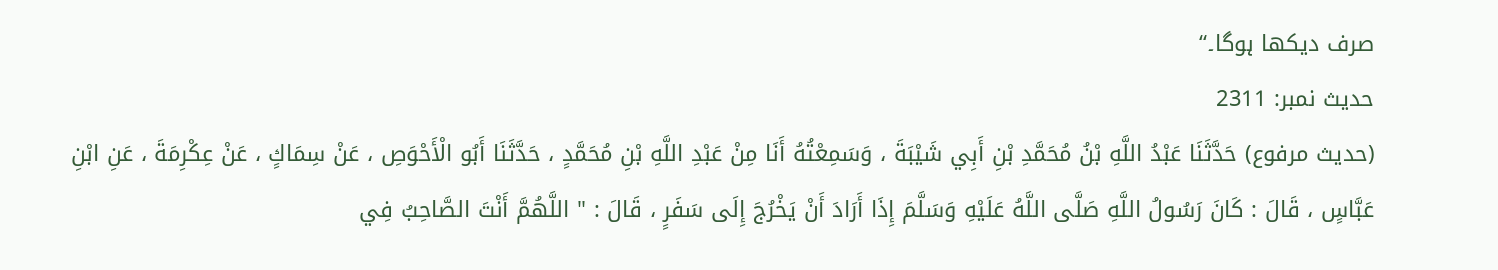صرف دیکھا ہوگا۔“
حدیث نمبر: 2311
(حديث مرفوع) حَدَّثَنَا عَبْدُ اللَّهِ بْنُ مُحَمَّدِ بْنِ أَبِي شَيْبَةَ ، وَسَمِعْتُهُ أَنَا مِنْ عَبْدِ اللَّهِ بْنِ مُحَمَّدٍ ، حَدَّثَنَا أَبُو الْأَحْوَصِ ، عَنْ سِمَاكٍ ، عَنْ عِكْرِمَةَ ، عَنِ ابْنِ عَبَّاسٍ ، قَالَ : كَانَ رَسُولُ اللَّهِ صَلَّى اللَّهُ عَلَيْهِ وَسَلَّمَ إِذَا أَرَادَ أَنْ يَخْرُجَ إِلَى سَفَرٍ ، قَالَ : " اللَّهُمَّ أَنْتَ الصَّاحِبُ فِي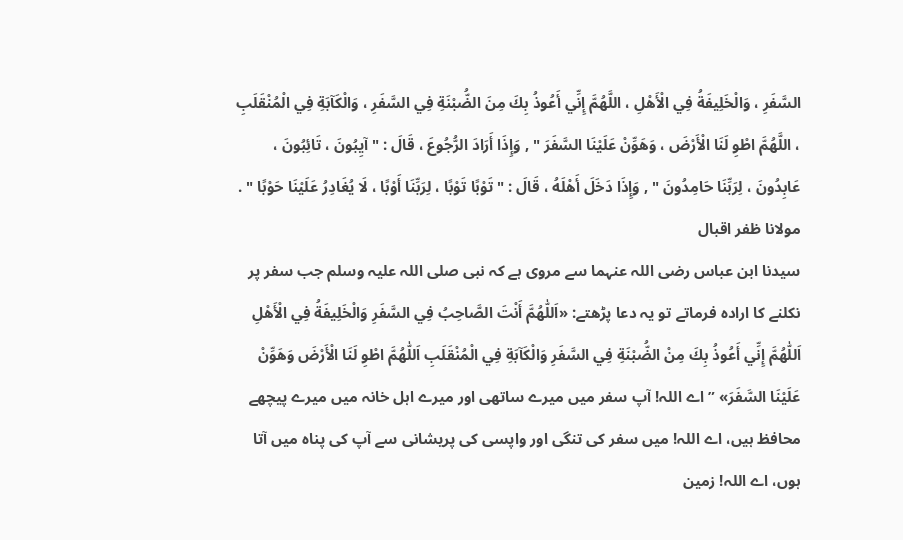السَّفَرِ ، وَالْخَلِيفَةُ فِي الْأَهْلِ ، اللَّهُمَّ إِنِّي أَعُوذُ بِكَ مِنَ الضُّبْنَةِ فِي السَّفَرِ ، وَالْكَآبَةِ فِي الْمُنْقَلَبِ ، اللَّهُمَّ اطْوِ لَنَا الْأَرْضَ ، وَهَوِّنْ عَلَيْنَا السَّفَرَ " , وَإِذَا أَرَادَ الرُّجُوعَ ، قَالَ : " آيِبُونَ ، تَائِبُونَ ، عَابِدُونَ ، لِرَبِّنَا حَامِدُونَ " , وَإِذَا دَخَلَ أَهْلَهُ ، قَالَ : " تَوْبًا تَوْبًا ، لِرَبِّنَا أَوْبًا ، لَا يُغَادِرُ عَلَيْنَا حَوْبًا " .
مولانا ظفر اقبال
سیدنا ابن عباس رضی اللہ عنہما سے مروی ہے کہ نبی صلی اللہ علیہ وسلم جب سفر پر نکلنے کا ارادہ فرماتے تو یہ دعا پڑھتے: «اَللّٰهُمَّ أَنْتَ الصَّاحِبُ فِي السَّفَرِ وَالْخَلِيفَةُ فِي الْأَهْلِ اَللّٰهُمَّ إِنِّي أَعُوذُ بِكَ مِنْ الضُّبْنَةِ فِي السَّفَرِ وَالْكَآبَةِ فِي الْمُنْقَلَبِ اَللّٰهُمَّ اطْوِ لَنَا الْأَرْضَ وَهَوِّنْ عَلَيْنَا السَّفَرَ» ”اے اللہ! آپ سفر میں میرے ساتھی اور میرے اہل خانہ میں میرے پیچھے محافظ ہیں، اے اللہ! میں سفر کی تنگی اور واپسی کی پریشانی سے آپ کی پناہ میں آتا ہوں، اے اللہ! زمین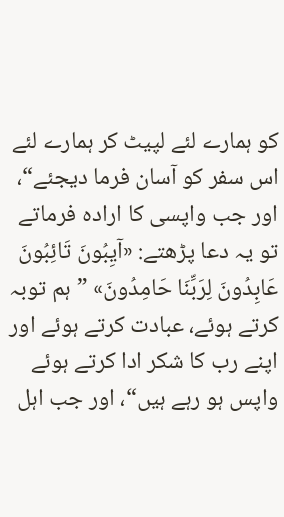کو ہمارے لئے لپیٹ کر ہمارے لئے اس سفر کو آسان فرما دیجئے“، اور جب واپسی کا ارادہ فرماتے تو یہ دعا پڑھتے: «آيِبُونَ تَائِبُونَ عَابِدُونَ لِرَبِّنَا حَامِدُونَ» ”ہم توبہ کرتے ہوئے، عبادت کرتے ہوئے اور اپنے رب کا شکر ادا کرتے ہوئے واپس ہو رہے ہیں“، اور جب اہل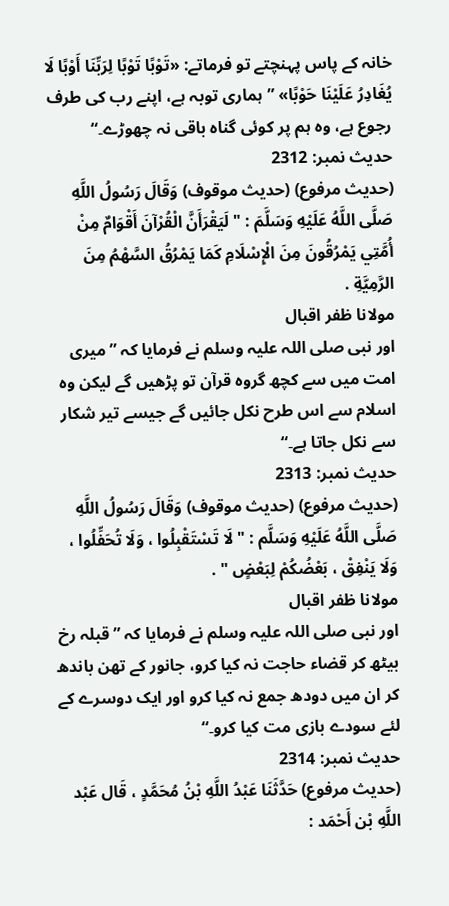خانہ کے پاس پہنچتے تو فرماتے: «تَوْبًا تَوْبًا لِرَبِّنَا أَوْبًا لَا يُغَادِرُ عَلَيْنَا حَوْبًا» ”ہماری توبہ ہے، اپنے رب کی طرف رجوع ہے، وہ ہم پر کوئی گناہ باقی نہ چھوڑے۔“
حدیث نمبر: 2312
(حديث مرفوع) (حديث موقوف) وَقَالَ رَسُولُ اللَّهِ صَلَّى اللَّهُ عَلَيْهِ وَسَلَّمَ : " لَيَقْرَأَنَّ الْقُرْآنَ أَقْوَامٌ مِنْ أُمَّتِي يَمْرُقُونَ مِنَ الْإِسْلَامِ كَمَا يَمْرُقُ السَّهْمُ مِنَ الرَّمِيَّةِ .
مولانا ظفر اقبال
اور نبی صلی اللہ علیہ وسلم نے فرمایا کہ ”میری امت میں سے کچھ گروہ قرآن تو پڑھیں گے لیکن وہ اسلام سے اس طرح نکل جائیں گے جیسے تیر شکار سے نکل جاتا ہے۔“
حدیث نمبر: 2313
(حديث مرفوع) (حديث موقوف) وَقَالَ رَسُولُ اللَّهِ صَلَّى اللَّهُ عَلَيْهِ وَسَلَّم : " لَا تَسْتَقْبِلُوا ، وَلَا تُحَفِّلُوا ، وَلَا يَنْفِقْ ، بَعْضُكُمْ لِبَعْضٍ " .
مولانا ظفر اقبال
اور نبی صلی اللہ علیہ وسلم نے فرمایا کہ ”قبلہ رخ بیٹھ کر قضاء حاجت نہ کیا کرو، جانور کے تھن باندھ کر ان میں دودھ جمع نہ کیا کرو اور ایک دوسرے کے لئے سودے بازی مت کیا کرو۔“
حدیث نمبر: 2314
(حديث مرفوع) حَدَّثَنَا عَبْدُ اللَّهِ بْنُ مُحَمَّدٍ ، قَال عَبْد اللَّهِ بْن أَحْمَد :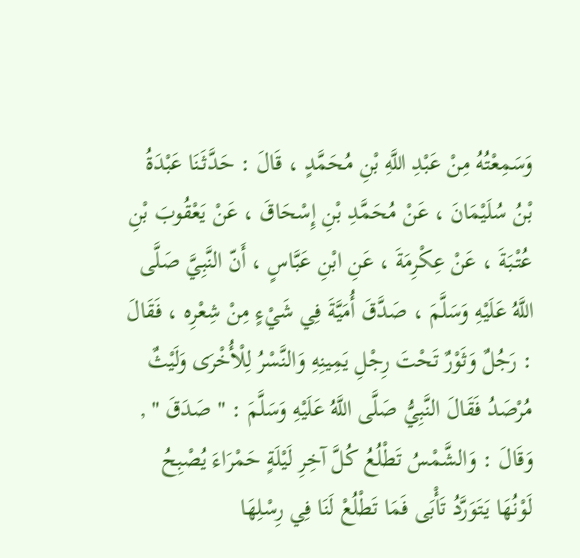وَسَمِعْتُهُ مِنْ عَبْدِ اللَّهِ بْنِ مُحَمَّدٍ ، قَالَ : حَدَّثَنَا عَبْدَةُ بْنُ سُلَيْمَانَ ، عَنْ مُحَمَّدِ بْنِ إِسْحَاقَ ، عَنْ يَعْقُوبَ بْنِ عُتْبَةَ ، عَنْ عِكْرِمَةَ ، عَنِ ابْنِ عَبَّاسٍ ، أَنّ النَّبِيَّ صَلَّى اللَّهُ عَلَيْهِ وَسَلَّمَ ، صَدَّقَ أُمَيَّةَ فِي شَيْءٍ مِنْ شِعْرِه ، فَقَالَ : رَجُلٌ وَثَوْرٌ تَحْتَ رِجْلِ يَمِينِهِ وَالنَّسْرُ لِلْأُخْرَى وَلَيْثٌ مُرْصَدُ فَقَالَ النَّبِيُّ صَلَّى اللَّهُ عَلَيْهِ وَسَلَّمَ : " صَدَقَ " , وَقَالَ : وَالشَّمْسُ تَطْلُعُ كُلَّ آخِرِ لَيْلَةٍ حَمْرَاءَ يُصْبِحُ لَوْنُهَا يَتَوَرَّدُ تَأْبَى فَمَا تَطْلُعْ لَنَا فِي رِسْلِهَا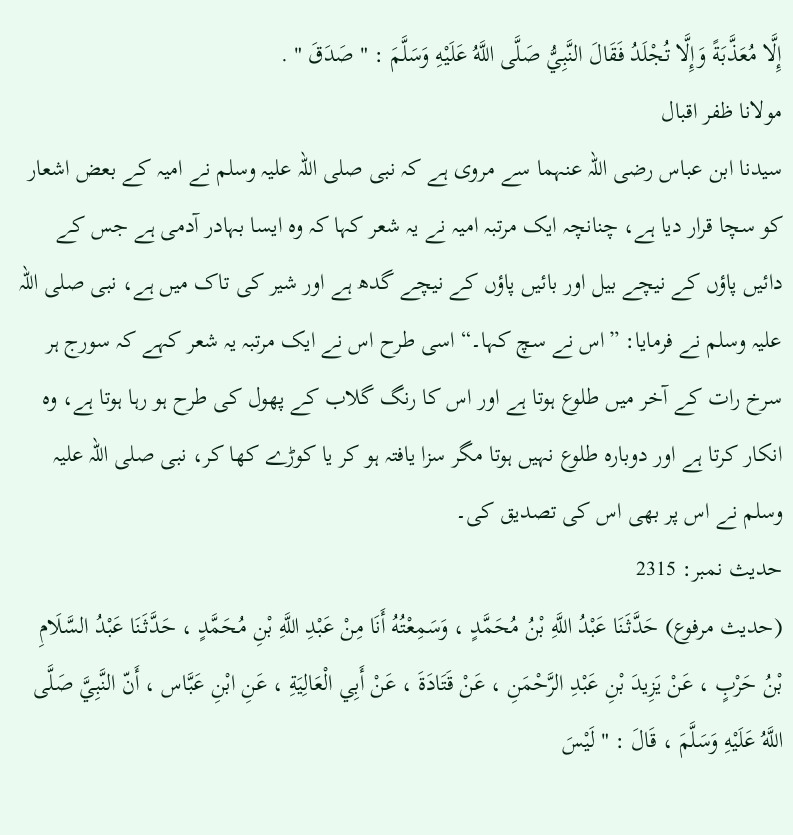إِلَّا مُعَذَّبَةً وَإِلَّا تُجْلَدُ فَقَالَ النَّبِيُّ صَلَّى اللَّهُ عَلَيْهِ وَسَلَّمَ : " صَدَقَ " .
مولانا ظفر اقبال
سیدنا ابن عباس رضی اللہ عنہما سے مروی ہے کہ نبی صلی اللہ علیہ وسلم نے امیہ کے بعض اشعار کو سچا قرار دیا ہے، چنانچہ ایک مرتبہ امیہ نے یہ شعر کہا کہ وہ ایسا بہادر آدمی ہے جس کے دائیں پاؤں کے نیچے بیل اور بائیں پاؤں کے نیچے گدھ ہے اور شیر کی تاک میں ہے، نبی صلی اللہ علیہ وسلم نے فرمایا: ”اس نے سچ کہا۔“ اسی طرح اس نے ایک مرتبہ یہ شعر کہے کہ سورج ہر سرخ رات کے آخر میں طلوع ہوتا ہے اور اس کا رنگ گلاب کے پھول کی طرح ہو رہا ہوتا ہے، وہ انکار کرتا ہے اور دوبارہ طلوع نہیں ہوتا مگر سزا یافتہ ہو کر یا کوڑے کھا کر، نبی صلی اللہ علیہ وسلم نے اس پر بھی اس کی تصدیق کی۔
حدیث نمبر: 2315
(حديث مرفوع) حَدَّثَنَا عَبْدُ اللَّهِ بْنُ مُحَمَّدٍ ، وَسَمِعْتُهُ أَنَا مِنْ عَبْدِ اللَّهِ بْنِ مُحَمَّدٍ ، حَدَّثَنَا عَبْدُ السَّلَامِ بْنُ حَرْبٍ ، عَنْ يَزِيدَ بْنِ عَبْدِ الرَّحْمَنِ ، عَنْ قَتَادَةَ ، عَنْ أَبِي الْعَالِيَةِ ، عَنِ ابْنِ عَبَّاس ، أَنّ النَّبِيَّ صَلَّى اللَّهُ عَلَيْهِ وَسَلَّمَ ، قَالَ : " لَيْسَ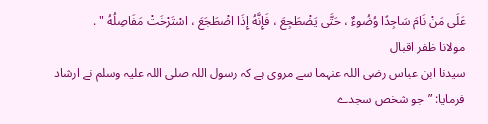عَلَى مَنْ نَامَ سَاجِدًا وُضُوءٌ ، حَتَّى يَضْطَجِعَ ، فَإِنَّهُ إِذَا اضْطَجَعَ ، اسْتَرْخَتْ مَفَاصِلُهُ " .
مولانا ظفر اقبال
سیدنا ابن عباس رضی اللہ عنہما سے مروی ہے کہ رسول اللہ صلی اللہ علیہ وسلم نے ارشاد فرمایا: ”جو شخص سجدے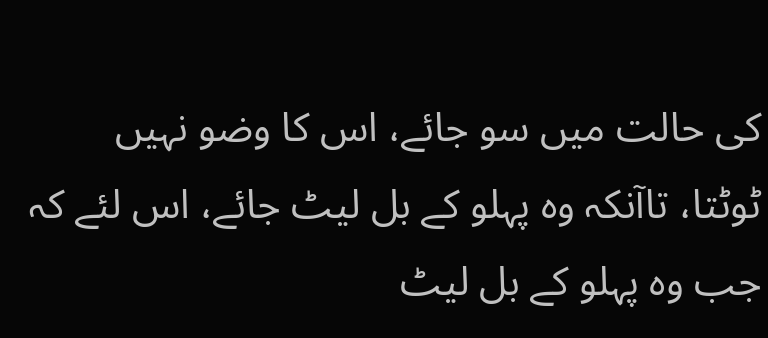کی حالت میں سو جائے، اس کا وضو نہیں ٹوٹتا، تاآنکہ وہ پہلو کے بل لیٹ جائے، اس لئے کہ جب وہ پہلو کے بل لیٹ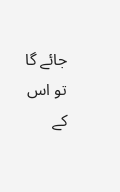جائے گا تو اس کے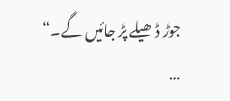جوڑ ڈھیلے پڑ جائیں گے۔“
…